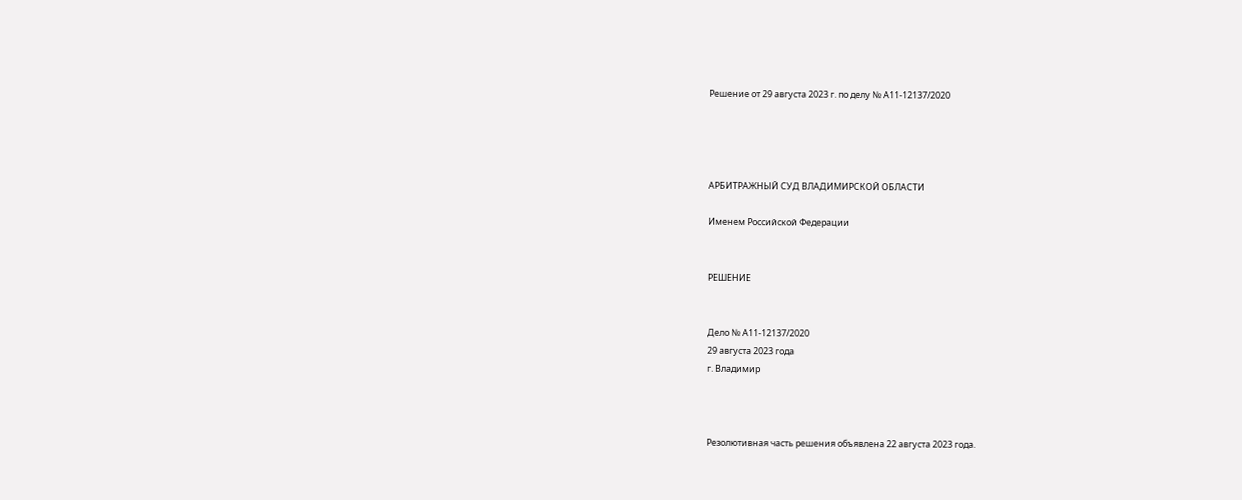Решение от 29 августа 2023 г. по делу № А11-12137/2020




АРБИТРАЖНЫЙ СУД ВЛАДИМИРСКОЙ ОБЛАСТИ

Именем Российской Федерации


РЕШЕНИЕ


Дело № А11-12137/2020
29 августа 2023 года
г. Владимир



Резолютивная часть решения объявлена 22 августа 2023 года.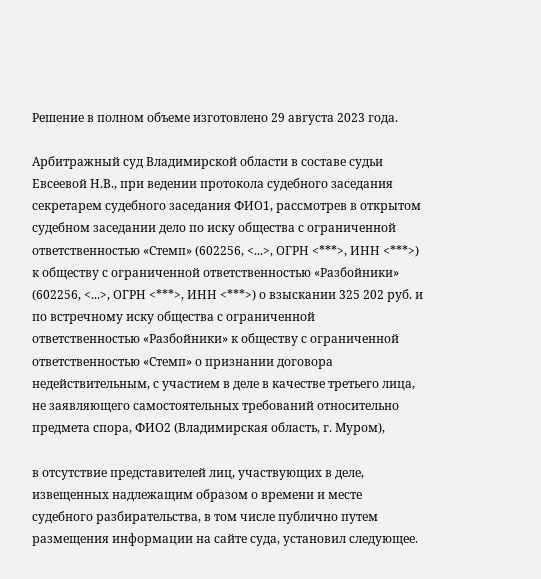Решение в полном объеме изготовлено 29 августа 2023 года.

Арбитражный суд Владимирской области в составе судьи Евсеевой Н.В., при ведении протокола судебного заседания секретарем судебного заседания ФИО1, рассмотрев в открытом судебном заседании дело по иску общества с ограниченной ответственностью «Стемп» (602256, <...>, ОГРН <***>, ИНН <***>) к обществу с ограниченной ответственностью «Разбойники» (602256, <...>, ОГРН <***>, ИНН <***>) о взыскании 325 202 руб. и по встречному иску общества с ограниченной ответственностью «Разбойники» к обществу с ограниченной ответственностью «Стемп» о признании договора недействительным, с участием в деле в качестве третьего лица, не заявляющего самостоятельных требований относительно предмета спора, ФИО2 (Владимирская область, г. Муром),

в отсутствие представителей лиц, участвующих в деле, извещенных надлежащим образом о времени и месте судебного разбирательства, в том числе публично путем размещения информации на сайте суда, установил следующее.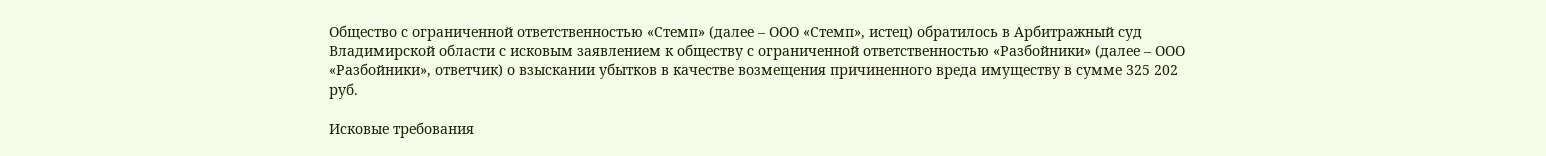Общество с ограниченной ответственностью «Стемп» (далее – ООО «Стемп», истец) обратилось в Арбитражный суд Владимирской области с исковым заявлением к обществу с ограниченной ответственностью «Разбойники» (далее – ООО «Разбойники», ответчик) о взыскании убытков в качестве возмещения причиненного вреда имуществу в сумме 325 202 руб.

Исковые требования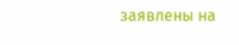заявлены на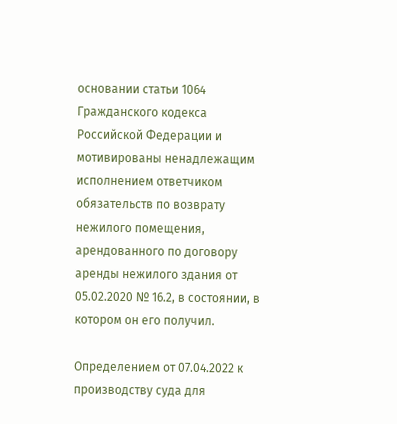основании статьи 1064 Гражданского кодекса Российской Федерации и мотивированы ненадлежащим исполнением ответчиком обязательств по возврату нежилого помещения, арендованного по договору аренды нежилого здания от 05.02.2020 № 16.2, в состоянии, в котором он его получил.

Определением от 07.04.2022 к производству суда для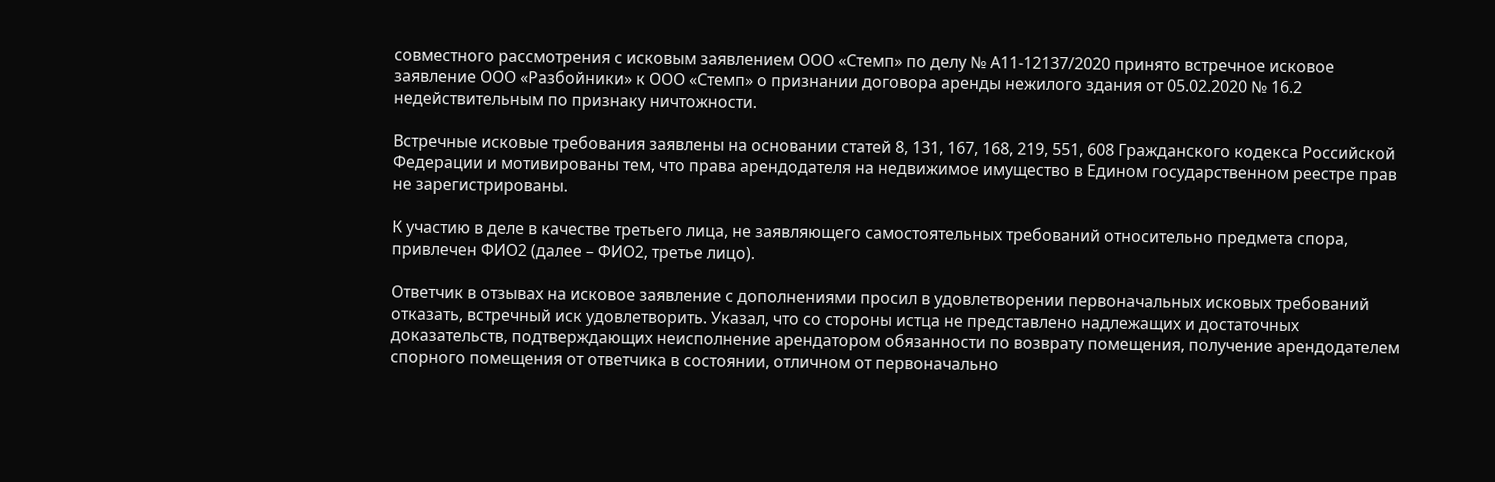совместного рассмотрения с исковым заявлением ООО «Стемп» по делу № А11-12137/2020 принято встречное исковое заявление ООО «Разбойники» к ООО «Стемп» о признании договора аренды нежилого здания от 05.02.2020 № 16.2 недействительным по признаку ничтожности.

Встречные исковые требования заявлены на основании статей 8, 131, 167, 168, 219, 551, 608 Гражданского кодекса Российской Федерации и мотивированы тем, что права арендодателя на недвижимое имущество в Едином государственном реестре прав не зарегистрированы.

К участию в деле в качестве третьего лица, не заявляющего самостоятельных требований относительно предмета спора, привлечен ФИО2 (далее – ФИО2, третье лицо).

Ответчик в отзывах на исковое заявление с дополнениями просил в удовлетворении первоначальных исковых требований отказать, встречный иск удовлетворить. Указал, что со стороны истца не представлено надлежащих и достаточных доказательств, подтверждающих неисполнение арендатором обязанности по возврату помещения, получение арендодателем спорного помещения от ответчика в состоянии, отличном от первоначально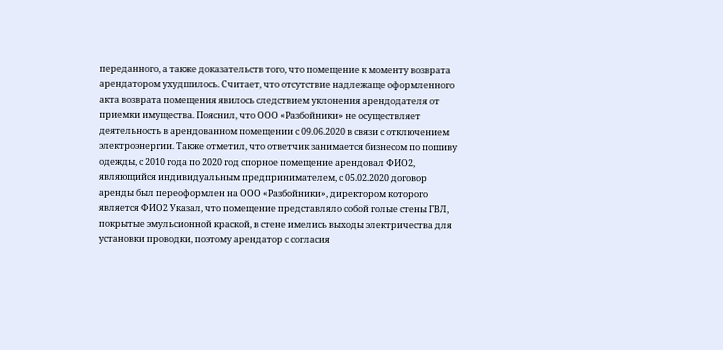переданного, а также доказательств того, что помещение к моменту возврата арендатором ухудшилось. Считает, что отсутствие надлежаще оформленного акта возврата помещения явилось следствием уклонения арендодателя от приемки имущества. Пояснил, что ООО «Разбойники» не осуществляет деятельность в арендованном помещении с 09.06.2020 в связи с отключением электроэнергии. Также отметил, что ответчик занимается бизнесом по пошиву одежды, с 2010 года по 2020 год спорное помещение арендовал ФИО2, являющийся индивидуальным предпринимателем, с 05.02.2020 договор аренды был переоформлен на ООО «Разбойники», директором которого является ФИО2 Указал, что помещение представляло собой голые стены ГВЛ, покрытые эмульсионной краской, в стене имелись выходы электричества для установки проводки, поэтому арендатор с согласия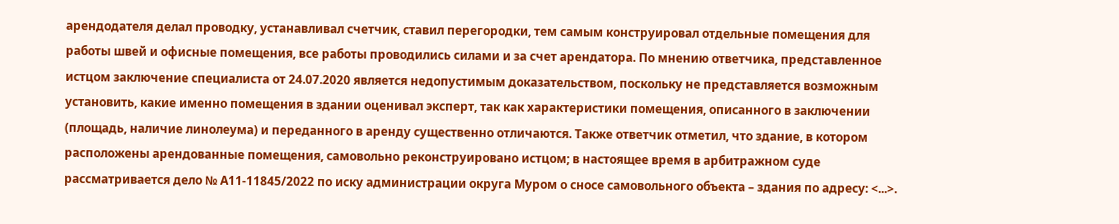арендодателя делал проводку, устанавливал счетчик, ставил перегородки, тем самым конструировал отдельные помещения для работы швей и офисные помещения, все работы проводились силами и за счет арендатора. По мнению ответчика, представленное истцом заключение специалиста от 24.07.2020 является недопустимым доказательством, поскольку не представляется возможным установить, какие именно помещения в здании оценивал эксперт, так как характеристики помещения, описанного в заключении (площадь, наличие линолеума) и переданного в аренду существенно отличаются. Также ответчик отметил, что здание, в котором расположены арендованные помещения, самовольно реконструировано истцом; в настоящее время в арбитражном суде рассматривается дело № А11-11845/2022 по иску администрации округа Муром о сносе самовольного объекта – здания по адресу: <...>.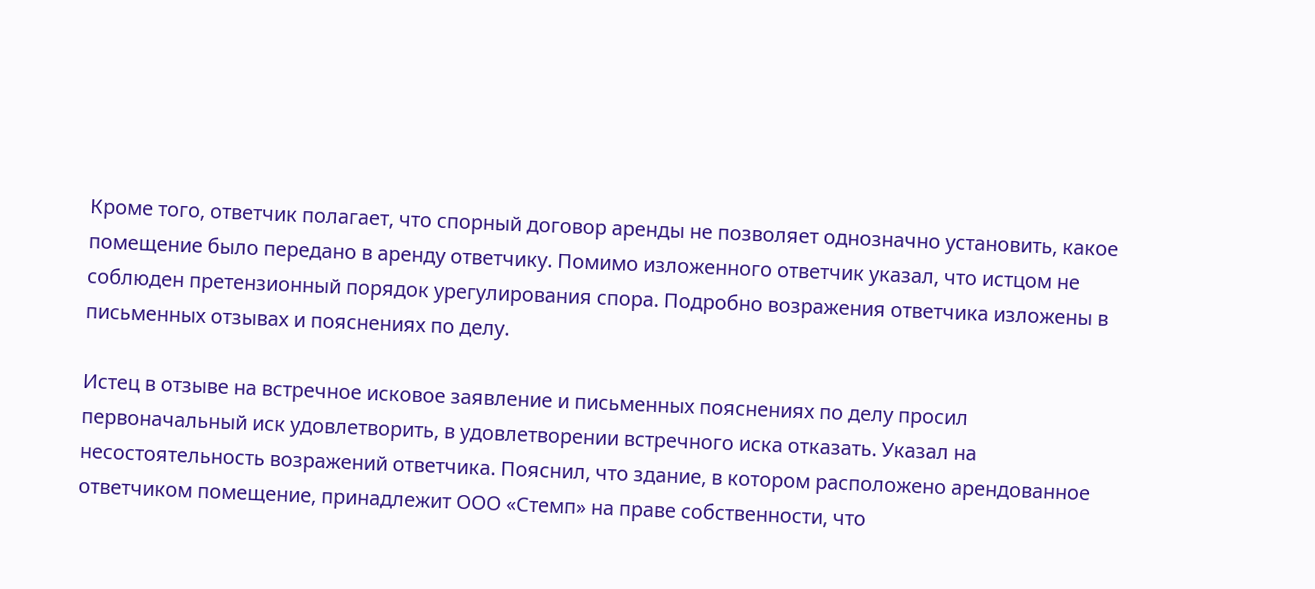Кроме того, ответчик полагает, что спорный договор аренды не позволяет однозначно установить, какое помещение было передано в аренду ответчику. Помимо изложенного ответчик указал, что истцом не соблюден претензионный порядок урегулирования спора. Подробно возражения ответчика изложены в письменных отзывах и пояснениях по делу.

Истец в отзыве на встречное исковое заявление и письменных пояснениях по делу просил первоначальный иск удовлетворить, в удовлетворении встречного иска отказать. Указал на несостоятельность возражений ответчика. Пояснил, что здание, в котором расположено арендованное ответчиком помещение, принадлежит ООО «Стемп» на праве собственности, что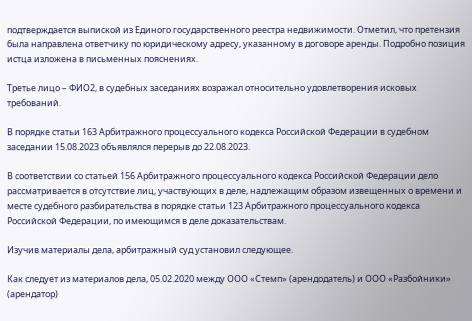подтверждается выпиской из Единого государственного реестра недвижимости. Отметил, что претензия была направлена ответчику по юридическому адресу, указанному в договоре аренды. Подробно позиция истца изложена в письменных пояснениях.

Третье лицо – ФИО2, в судебных заседаниях возражал относительно удовлетворения исковых требований.

В порядке статьи 163 Арбитражного процессуального кодекса Российской Федерации в судебном заседании 15.08.2023 объявлялся перерыв до 22.08.2023.

В соответствии со статьей 156 Арбитражного процессуального кодекса Российской Федерации дело рассматривается в отсутствие лиц, участвующих в деле, надлежащим образом извещенных о времени и месте судебного разбирательства в порядке статьи 123 Арбитражного процессуального кодекса Российской Федерации, по имеющимся в деле доказательствам.

Изучив материалы дела, арбитражный суд установил следующее.

Как следует из материалов дела, 05.02.2020 между ООО «Стемп» (арендодатель) и ООО «Разбойники» (арендатор)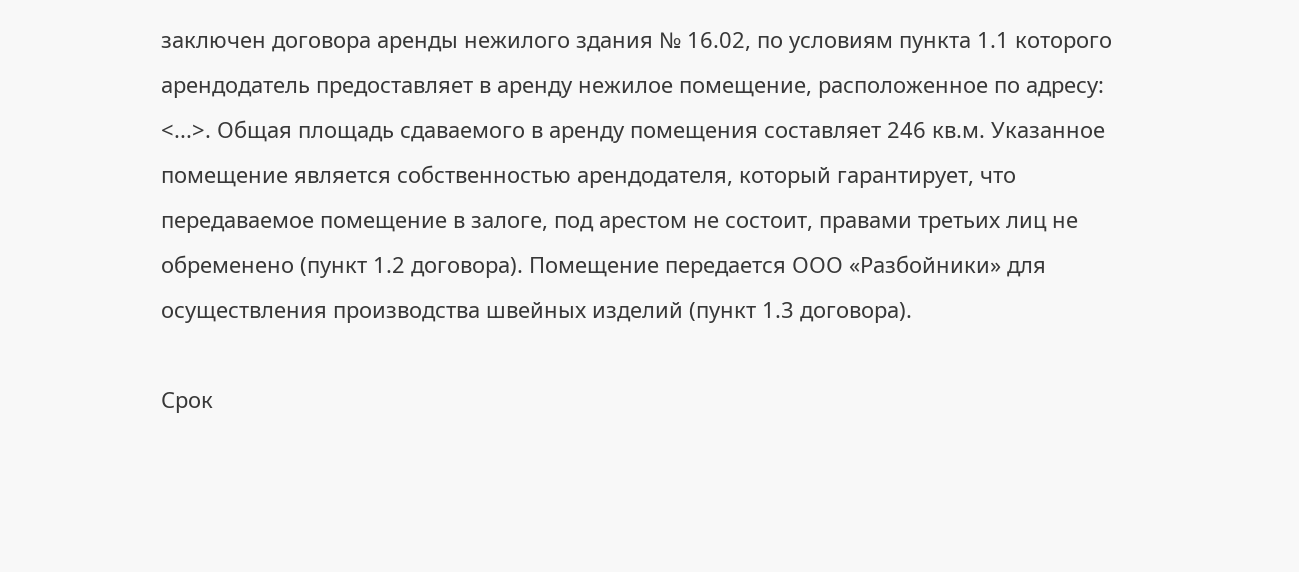заключен договора аренды нежилого здания № 16.02, по условиям пункта 1.1 которого арендодатель предоставляет в аренду нежилое помещение, расположенное по адресу: <...>. Общая площадь сдаваемого в аренду помещения составляет 246 кв.м. Указанное помещение является собственностью арендодателя, который гарантирует, что передаваемое помещение в залоге, под арестом не состоит, правами третьих лиц не обременено (пункт 1.2 договора). Помещение передается ООО «Разбойники» для осуществления производства швейных изделий (пункт 1.3 договора).

Срок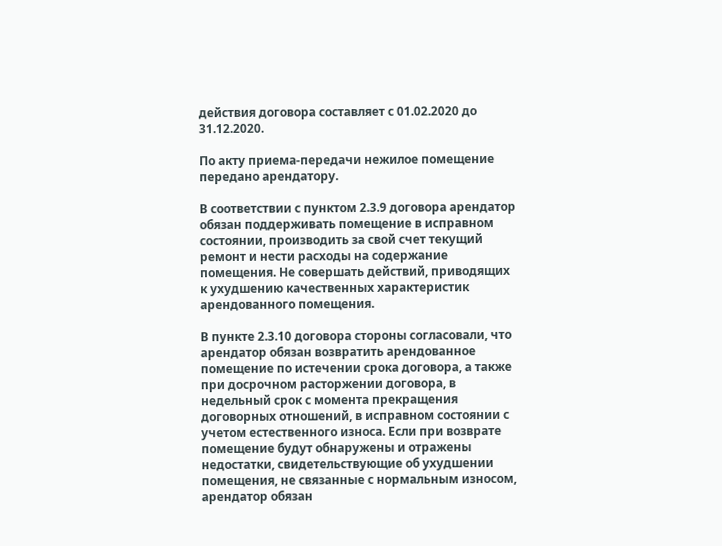действия договора составляет с 01.02.2020 до 31.12.2020.

По акту приема-передачи нежилое помещение передано арендатору.

В соответствии с пунктом 2.3.9 договора арендатор обязан поддерживать помещение в исправном состоянии, производить за свой счет текущий ремонт и нести расходы на содержание помещения. Не совершать действий, приводящих к ухудшению качественных характеристик арендованного помещения.

В пункте 2.3.10 договора стороны согласовали, что арендатор обязан возвратить арендованное помещение по истечении срока договора, а также при досрочном расторжении договора, в недельный срок с момента прекращения договорных отношений, в исправном состоянии с учетом естественного износа. Если при возврате помещение будут обнаружены и отражены недостатки, свидетельствующие об ухудшении помещения, не связанные с нормальным износом, арендатор обязан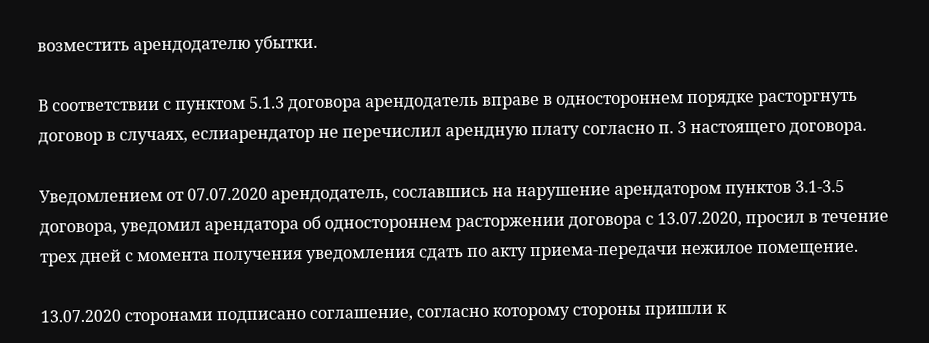возместить арендодателю убытки.

В соответствии с пунктом 5.1.3 договора арендодатель вправе в одностороннем порядке расторгнуть договор в случаях, еслиарендатор не перечислил арендную плату согласно п. 3 настоящего договора.

Уведомлением от 07.07.2020 арендодатель, сославшись на нарушение арендатором пунктов 3.1-3.5 договора, уведомил арендатора об одностороннем расторжении договора с 13.07.2020, просил в течение трех дней с момента получения уведомления сдать по акту приема-передачи нежилое помещение.

13.07.2020 сторонами подписано соглашение, согласно которому стороны пришли к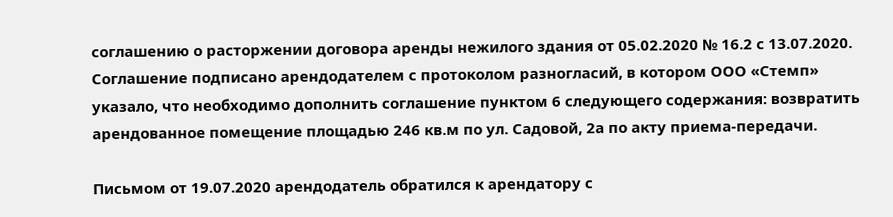соглашению о расторжении договора аренды нежилого здания от 05.02.2020 № 16.2 с 13.07.2020. Соглашение подписано арендодателем с протоколом разногласий, в котором ООО «Стемп» указало, что необходимо дополнить соглашение пунктом 6 следующего содержания: возвратить арендованное помещение площадью 246 кв.м по ул. Садовой, 2а по акту приема-передачи.

Письмом от 19.07.2020 арендодатель обратился к арендатору с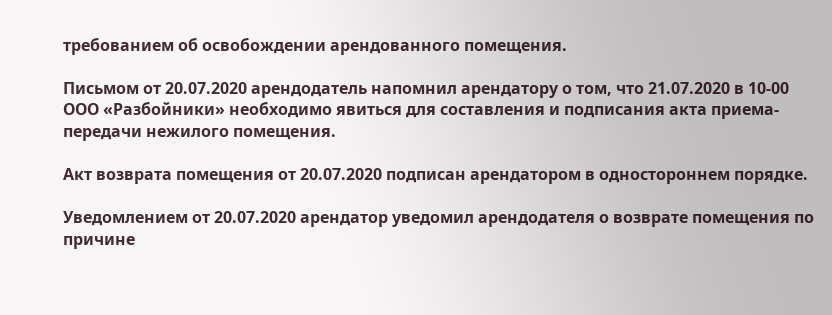требованием об освобождении арендованного помещения.

Письмом от 20.07.2020 арендодатель напомнил арендатору о том, что 21.07.2020 в 10-00 ООО «Разбойники» необходимо явиться для составления и подписания акта приема-передачи нежилого помещения.

Акт возврата помещения от 20.07.2020 подписан арендатором в одностороннем порядке.

Уведомлением от 20.07.2020 арендатор уведомил арендодателя о возврате помещения по причине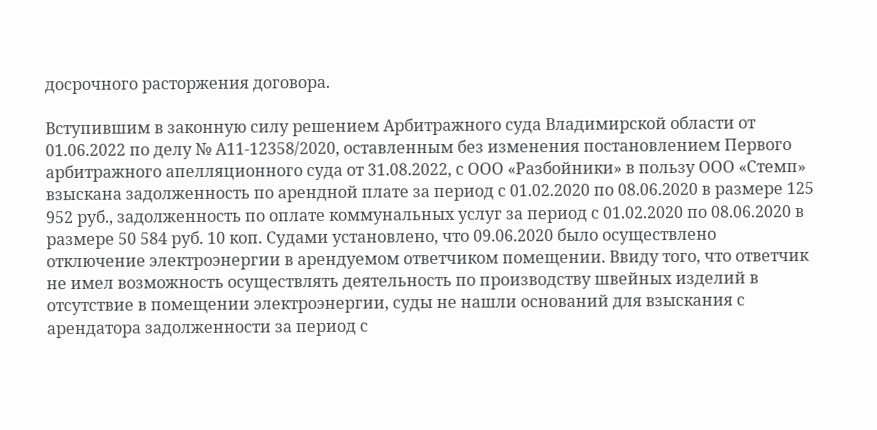досрочного расторжения договора.

Вступившим в законную силу решением Арбитражного суда Владимирской области от 01.06.2022 по делу № А11-12358/2020, оставленным без изменения постановлением Первого арбитражного апелляционного суда от 31.08.2022, с ООО «Разбойники» в пользу ООО «Стемп» взыскана задолженность по арендной плате за период с 01.02.2020 по 08.06.2020 в размере 125 952 руб., задолженность по оплате коммунальных услуг за период с 01.02.2020 по 08.06.2020 в размере 50 584 руб. 10 коп. Судами установлено, что 09.06.2020 было осуществлено отключение электроэнергии в арендуемом ответчиком помещении. Ввиду того, что ответчик не имел возможность осуществлять деятельность по производству швейных изделий в отсутствие в помещении электроэнергии, суды не нашли оснований для взыскания с арендатора задолженности за период с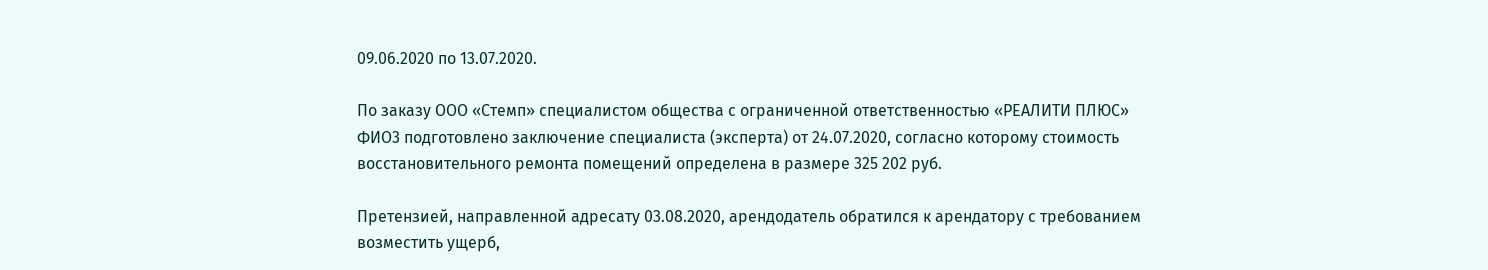09.06.2020 по 13.07.2020.

По заказу ООО «Стемп» специалистом общества с ограниченной ответственностью «РЕАЛИТИ ПЛЮС» ФИО3 подготовлено заключение специалиста (эксперта) от 24.07.2020, согласно которому стоимость восстановительного ремонта помещений определена в размере 325 202 руб.

Претензией, направленной адресату 03.08.2020, арендодатель обратился к арендатору с требованием возместить ущерб,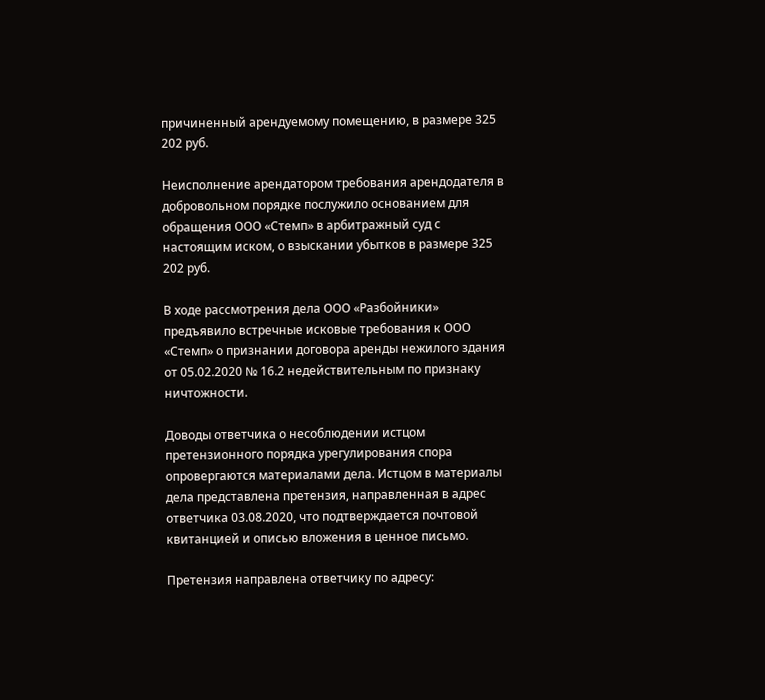причиненный арендуемому помещению, в размере 325 202 руб.

Неисполнение арендатором требования арендодателя в добровольном порядке послужило основанием для обращения ООО «Стемп» в арбитражный суд с настоящим иском, о взыскании убытков в размере 325 202 руб.

В ходе рассмотрения дела ООО «Разбойники» предъявило встречные исковые требования к ООО «Стемп» о признании договора аренды нежилого здания от 05.02.2020 № 16.2 недействительным по признаку ничтожности.

Доводы ответчика о несоблюдении истцом претензионного порядка урегулирования спора опровергаются материалами дела. Истцом в материалы дела представлена претензия, направленная в адрес ответчика 03.08.2020, что подтверждается почтовой квитанцией и описью вложения в ценное письмо.

Претензия направлена ответчику по адресу: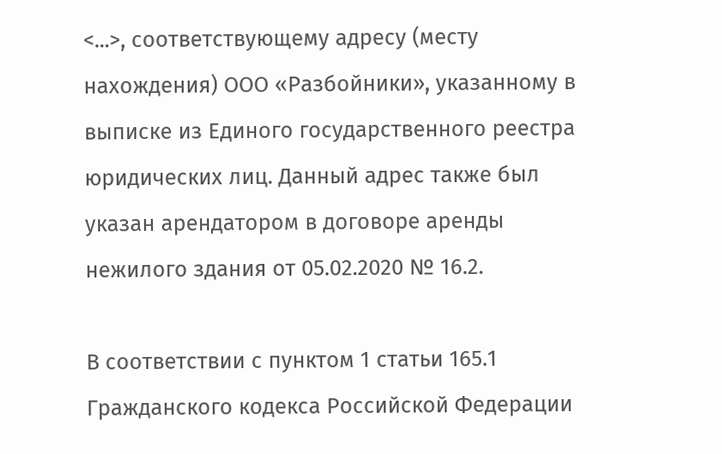<...>, соответствующему адресу (месту нахождения) ООО «Разбойники», указанному в выписке из Единого государственного реестра юридических лиц. Данный адрес также был указан арендатором в договоре аренды нежилого здания от 05.02.2020 № 16.2.

В соответствии с пунктом 1 статьи 165.1 Гражданского кодекса Российской Федерации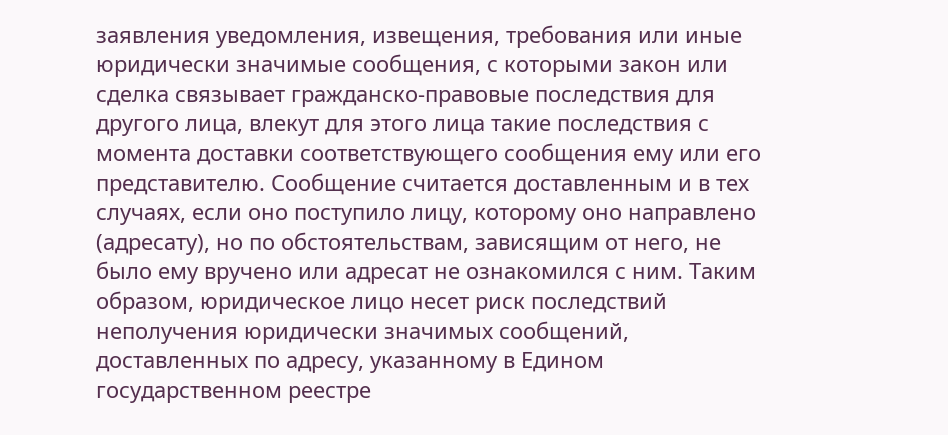заявления уведомления, извещения, требования или иные юридически значимые сообщения, с которыми закон или сделка связывает гражданско-правовые последствия для другого лица, влекут для этого лица такие последствия с момента доставки соответствующего сообщения ему или его представителю. Сообщение считается доставленным и в тех случаях, если оно поступило лицу, которому оно направлено (адресату), но по обстоятельствам, зависящим от него, не было ему вручено или адресат не ознакомился с ним. Таким образом, юридическое лицо несет риск последствий неполучения юридически значимых сообщений, доставленных по адресу, указанному в Едином государственном реестре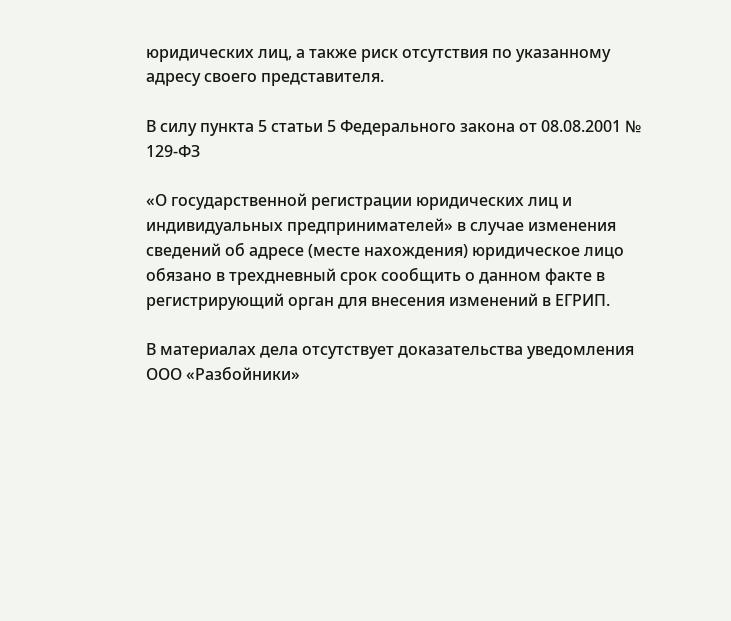юридических лиц, а также риск отсутствия по указанному адресу своего представителя.

В силу пункта 5 статьи 5 Федерального закона от 08.08.2001 № 129-ФЗ

«О государственной регистрации юридических лиц и индивидуальных предпринимателей» в случае изменения сведений об адресе (месте нахождения) юридическое лицо обязано в трехдневный срок сообщить о данном факте в регистрирующий орган для внесения изменений в ЕГРИП.

В материалах дела отсутствует доказательства уведомления ООО «Разбойники»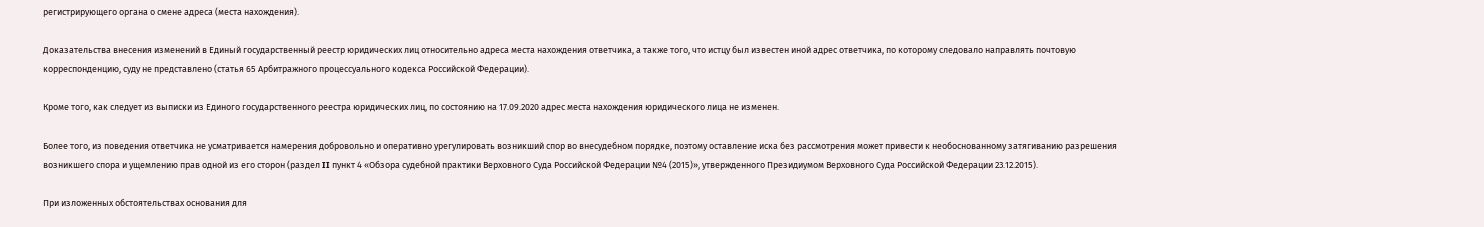регистрирующего органа о смене адреса (места нахождения).

Доказательства внесения изменений в Единый государственный реестр юридических лиц относительно адреса места нахождения ответчика, а также того, что истцу был известен иной адрес ответчика, по которому следовало направлять почтовую корреспонденцию, суду не представлено (статья 65 Арбитражного процессуального кодекса Российской Федерации).

Кроме того, как следует из выписки из Единого государственного реестра юридических лиц, по состоянию на 17.09.2020 адрес места нахождения юридического лица не изменен.

Более того, из поведения ответчика не усматривается намерения добровольно и оперативно урегулировать возникший спор во внесудебном порядке, поэтому оставление иска без рассмотрения может привести к необоснованному затягиванию разрешения возникшего спора и ущемлению прав одной из его сторон (раздел II пункт 4 «Обзора судебной практики Верховного Суда Российской Федерации №4 (2015)», утвержденного Президиумом Верховного Суда Российской Федерации 23.12.2015).

При изложенных обстоятельствах основания для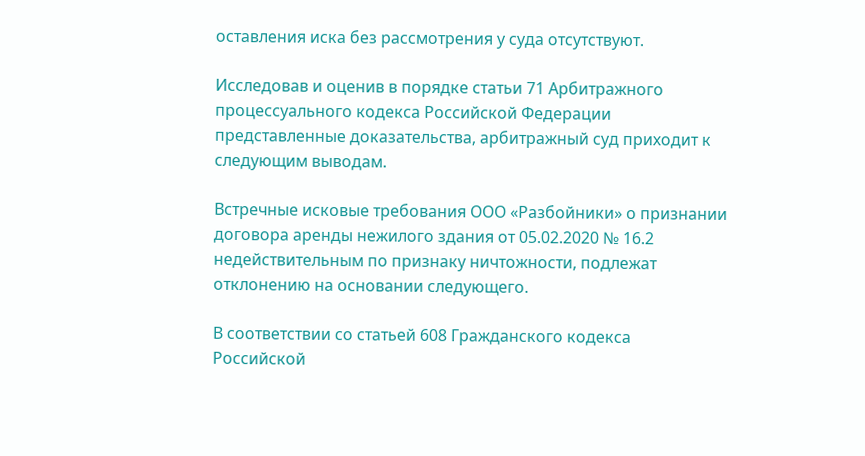оставления иска без рассмотрения у суда отсутствуют.

Исследовав и оценив в порядке статьи 71 Арбитражного процессуального кодекса Российской Федерации представленные доказательства, арбитражный суд приходит к следующим выводам.

Встречные исковые требования ООО «Разбойники» о признании договора аренды нежилого здания от 05.02.2020 № 16.2 недействительным по признаку ничтожности, подлежат отклонению на основании следующего.

В соответствии со статьей 608 Гражданского кодекса Российской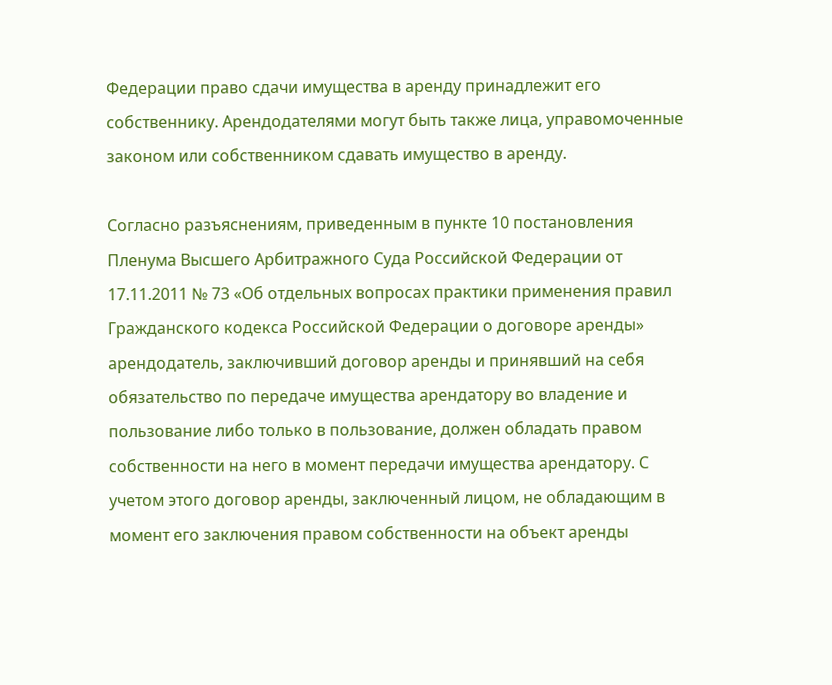Федерации право сдачи имущества в аренду принадлежит его собственнику. Арендодателями могут быть также лица, управомоченные законом или собственником сдавать имущество в аренду.

Согласно разъяснениям, приведенным в пункте 10 постановления Пленума Высшего Арбитражного Суда Российской Федерации от 17.11.2011 № 73 «Об отдельных вопросах практики применения правил Гражданского кодекса Российской Федерации о договоре аренды» арендодатель, заключивший договор аренды и принявший на себя обязательство по передаче имущества арендатору во владение и пользование либо только в пользование, должен обладать правом собственности на него в момент передачи имущества арендатору. С учетом этого договор аренды, заключенный лицом, не обладающим в момент его заключения правом собственности на объект аренды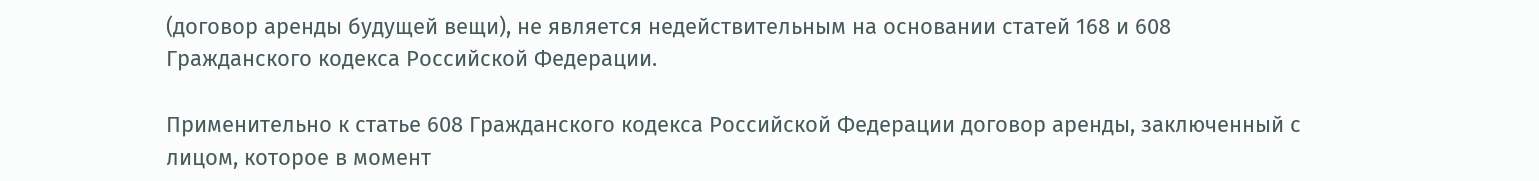(договор аренды будущей вещи), не является недействительным на основании статей 168 и 608 Гражданского кодекса Российской Федерации.

Применительно к статье 608 Гражданского кодекса Российской Федерации договор аренды, заключенный с лицом, которое в момент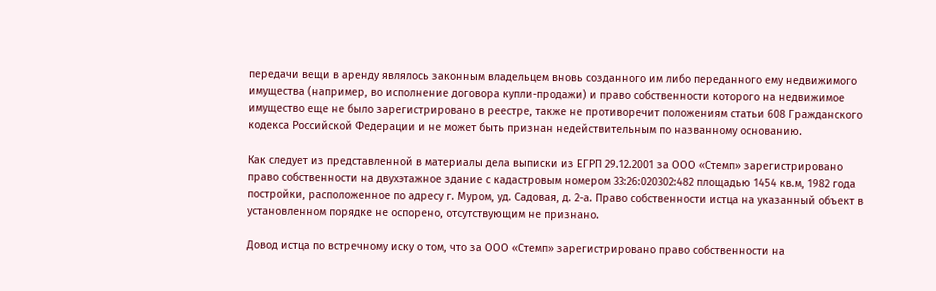передачи вещи в аренду являлось законным владельцем вновь созданного им либо переданного ему недвижимого имущества (например, во исполнение договора купли-продажи) и право собственности которого на недвижимое имущество еще не было зарегистрировано в реестре, также не противоречит положениям статьи 608 Гражданского кодекса Российской Федерации и не может быть признан недействительным по названному основанию.

Как следует из представленной в материалы дела выписки из ЕГРП 29.12.2001 за ООО «Стемп» зарегистрировано право собственности на двухэтажное здание с кадастровым номером 33:26:020302:482 площадью 1454 кв.м, 1982 года постройки, расположенное по адресу г. Муром, уд. Садовая, д. 2-а. Право собственности истца на указанный объект в установленном порядке не оспорено, отсутствующим не признано.

Довод истца по встречному иску о том, что за ООО «Стемп» зарегистрировано право собственности на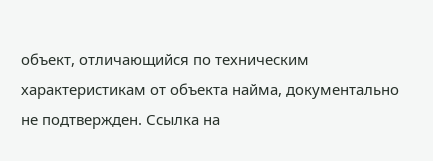объект, отличающийся по техническим характеристикам от объекта найма, документально не подтвержден. Ссылка на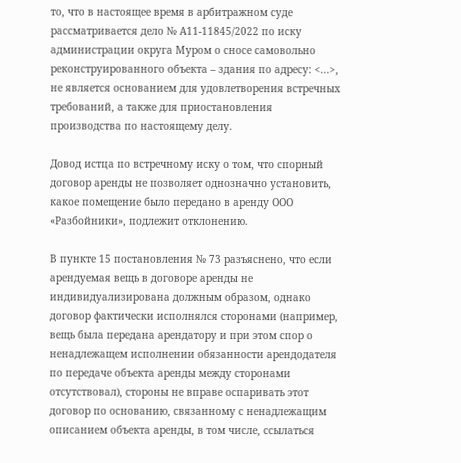то, что в настоящее время в арбитражном суде рассматривается дело № А11-11845/2022 по иску администрации округа Муром о сносе самовольно реконструированного объекта – здания по адресу: <...>, не является основанием для удовлетворения встречных требований, а также для приостановления производства по настоящему делу.

Довод истца по встречному иску о том, что спорный договор аренды не позволяет однозначно установить, какое помещение было передано в аренду ООО «Разбойники», подлежит отклонению.

В пункте 15 постановления № 73 разъяснено, что если арендуемая вещь в договоре аренды не индивидуализирована должным образом, однако договор фактически исполнялся сторонами (например, вещь была передана арендатору и при этом спор о ненадлежащем исполнении обязанности арендодателя по передаче объекта аренды между сторонами отсутствовал), стороны не вправе оспаривать этот договор по основанию, связанному с ненадлежащим описанием объекта аренды, в том числе, ссылаться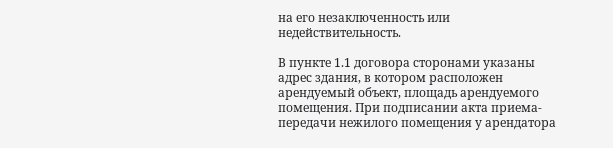на его незаключенность или недействительность.

В пункте 1.1 договора сторонами указаны адрес здания, в котором расположен арендуемый объект, площадь арендуемого помещения. При подписании акта приема-передачи нежилого помещения у арендатора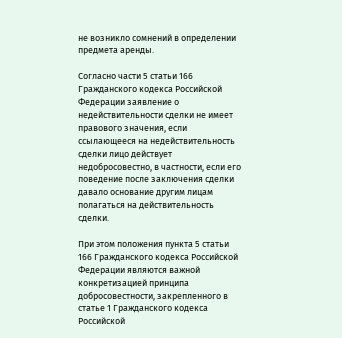не возникло сомнений в определении предмета аренды.

Согласно части 5 статьи 166 Гражданского кодекса Российской Федерации заявление о недействительности сделки не имеет правового значения, если ссылающееся на недействительность сделки лицо действует недобросовестно, в частности, если его поведение после заключения сделки давало основание другим лицам полагаться на действительность сделки.

При этом положения пункта 5 статьи 166 Гражданского кодекса Российской Федерации являются важной конкретизацией принципа добросовестности, закрепленного в статье 1 Гражданского кодекса Российской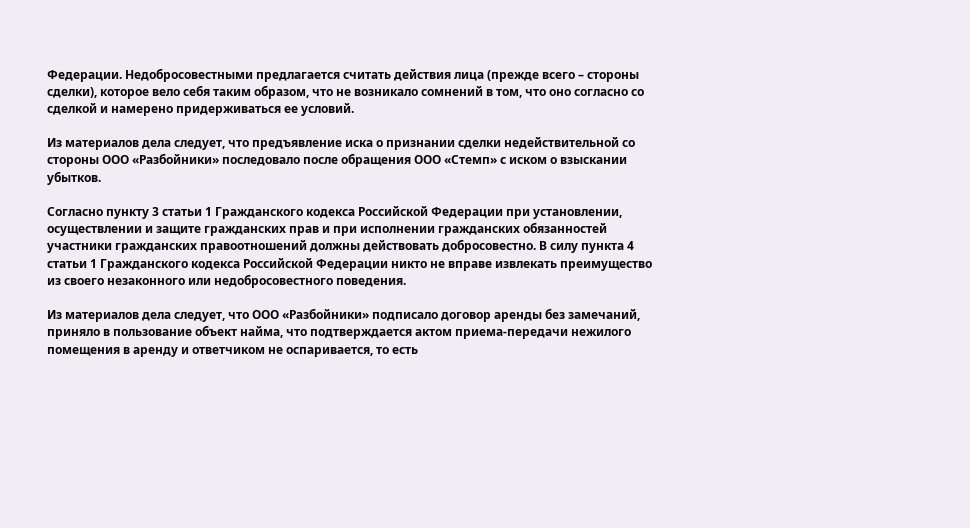Федерации. Недобросовестными предлагается считать действия лица (прежде всего – стороны сделки), которое вело себя таким образом, что не возникало сомнений в том, что оно согласно со сделкой и намерено придерживаться ее условий.

Из материалов дела следует, что предъявление иска о признании сделки недействительной со стороны ООО «Разбойники» последовало после обращения ООО «Стемп» с иском о взыскании убытков.

Согласно пункту 3 статьи 1 Гражданского кодекса Российской Федерации при установлении, осуществлении и защите гражданских прав и при исполнении гражданских обязанностей участники гражданских правоотношений должны действовать добросовестно. В силу пункта 4 статьи 1 Гражданского кодекса Российской Федерации никто не вправе извлекать преимущество из своего незаконного или недобросовестного поведения.

Из материалов дела следует, что ООО «Разбойники» подписало договор аренды без замечаний, приняло в пользование объект найма, что подтверждается актом приема-передачи нежилого помещения в аренду и ответчиком не оспаривается, то есть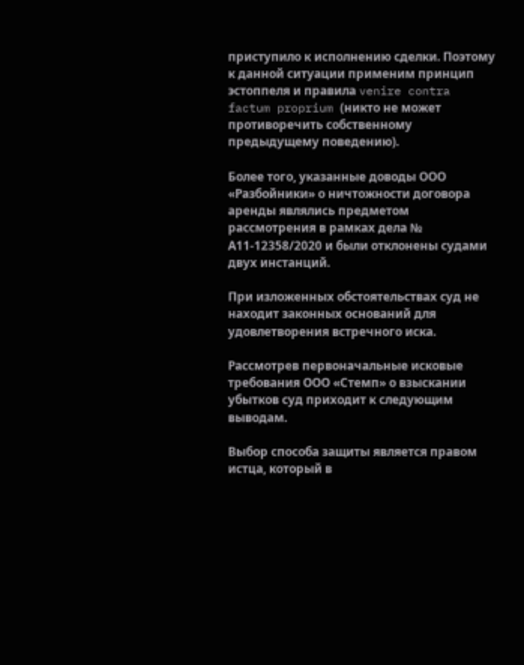приступило к исполнению сделки. Поэтому к данной ситуации применим принцип эстоппеля и правила venire contra factum proprium (никто не может противоречить собственному предыдущему поведению).

Более того, указанные доводы ООО «Разбойники» о ничтожности договора аренды являлись предметом рассмотрения в рамках дела № А11-12358/2020 и были отклонены судами двух инстанций.

При изложенных обстоятельствах суд не находит законных оснований для удовлетворения встречного иска.

Рассмотрев первоначальные исковые требования ООО «Стемп» о взыскании убытков суд приходит к следующим выводам.

Выбор способа защиты является правом истца, который в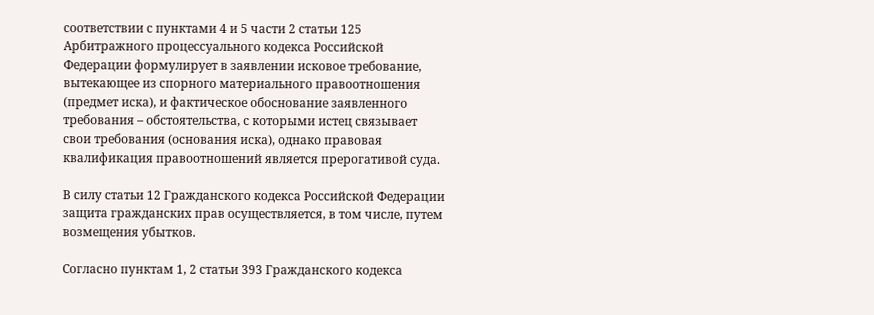соответствии с пунктами 4 и 5 части 2 статьи 125 Арбитражного процессуального кодекса Российской Федерации формулирует в заявлении исковое требование, вытекающее из спорного материального правоотношения (предмет иска), и фактическое обоснование заявленного требования – обстоятельства, с которыми истец связывает свои требования (основания иска), однако правовая квалификация правоотношений является прерогативой суда.

В силу статьи 12 Гражданского кодекса Российской Федерации защита гражданских прав осуществляется, в том числе, путем возмещения убытков.

Согласно пунктам 1, 2 статьи 393 Гражданского кодекса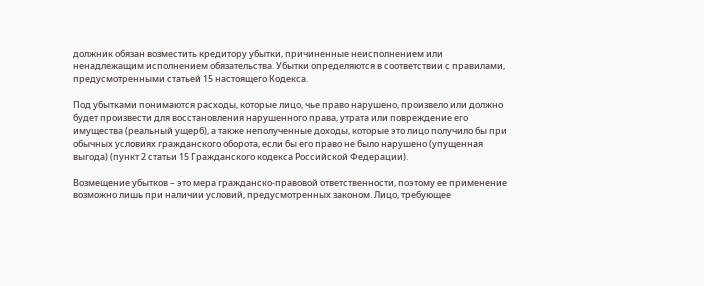должник обязан возместить кредитору убытки, причиненные неисполнением или ненадлежащим исполнением обязательства. Убытки определяются в соответствии с правилами, предусмотренными статьей 15 настоящего Кодекса.

Под убытками понимаются расходы, которые лицо, чье право нарушено, произвело или должно будет произвести для восстановления нарушенного права, утрата или повреждение его имущества (реальный ущерб), а также неполученные доходы, которые это лицо получило бы при обычных условиях гражданского оборота, если бы его право не было нарушено (упущенная выгода) (пункт 2 статьи 15 Гражданского кодекса Российской Федерации).

Возмещение убытков – это мера гражданско-правовой ответственности, поэтому ее применение возможно лишь при наличии условий, предусмотренных законом. Лицо, требующее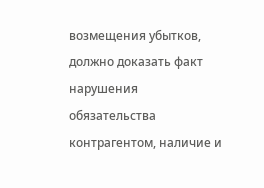возмещения убытков, должно доказать факт нарушения обязательства контрагентом, наличие и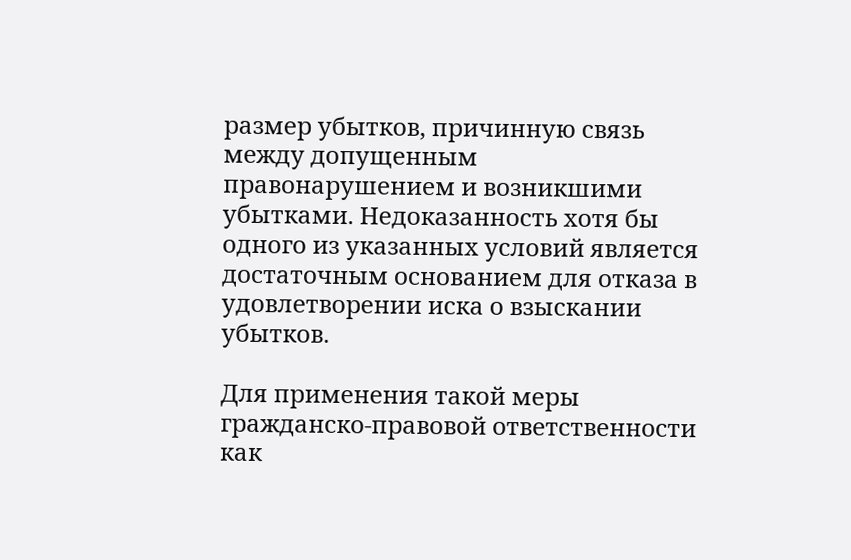размер убытков, причинную связь между допущенным правонарушением и возникшими убытками. Недоказанность хотя бы одного из указанных условий является достаточным основанием для отказа в удовлетворении иска о взыскании убытков.

Для применения такой меры гражданско-правовой ответственности как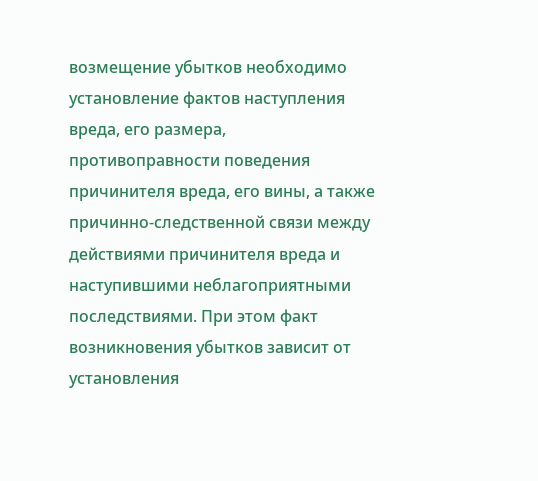возмещение убытков необходимо установление фактов наступления вреда, его размера, противоправности поведения причинителя вреда, его вины, а также причинно-следственной связи между действиями причинителя вреда и наступившими неблагоприятными последствиями. При этом факт возникновения убытков зависит от установления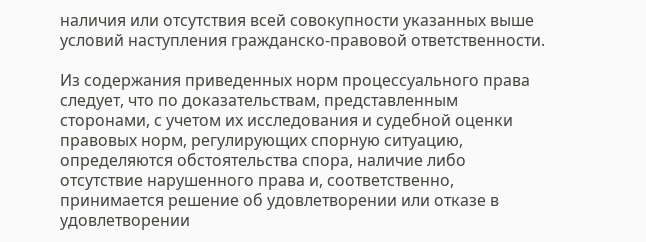наличия или отсутствия всей совокупности указанных выше условий наступления гражданско-правовой ответственности.

Из содержания приведенных норм процессуального права следует, что по доказательствам, представленным сторонами, с учетом их исследования и судебной оценки правовых норм, регулирующих спорную ситуацию, определяются обстоятельства спора, наличие либо отсутствие нарушенного права и, соответственно, принимается решение об удовлетворении или отказе в удовлетворении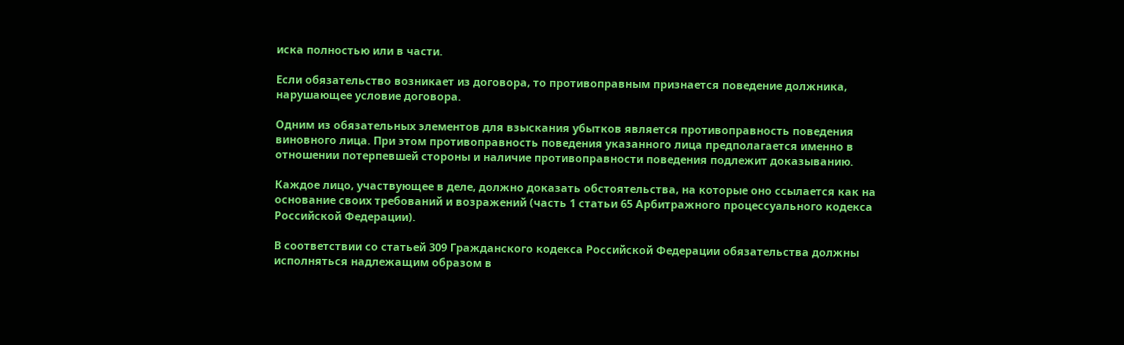иска полностью или в части.

Если обязательство возникает из договора, то противоправным признается поведение должника, нарушающее условие договора.

Одним из обязательных элементов для взыскания убытков является противоправность поведения виновного лица. При этом противоправность поведения указанного лица предполагается именно в отношении потерпевшей стороны и наличие противоправности поведения подлежит доказыванию.

Каждое лицо, участвующее в деле, должно доказать обстоятельства, на которые оно ссылается как на основание своих требований и возражений (часть 1 статьи 65 Арбитражного процессуального кодекса Российской Федерации).

В соответствии со статьей 309 Гражданского кодекса Российской Федерации обязательства должны исполняться надлежащим образом в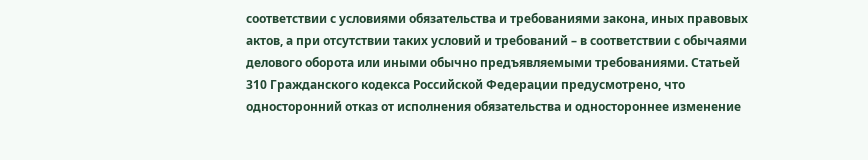соответствии с условиями обязательства и требованиями закона, иных правовых актов, а при отсутствии таких условий и требований – в соответствии с обычаями делового оборота или иными обычно предъявляемыми требованиями. Статьей 310 Гражданского кодекса Российской Федерации предусмотрено, что односторонний отказ от исполнения обязательства и одностороннее изменение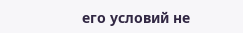его условий не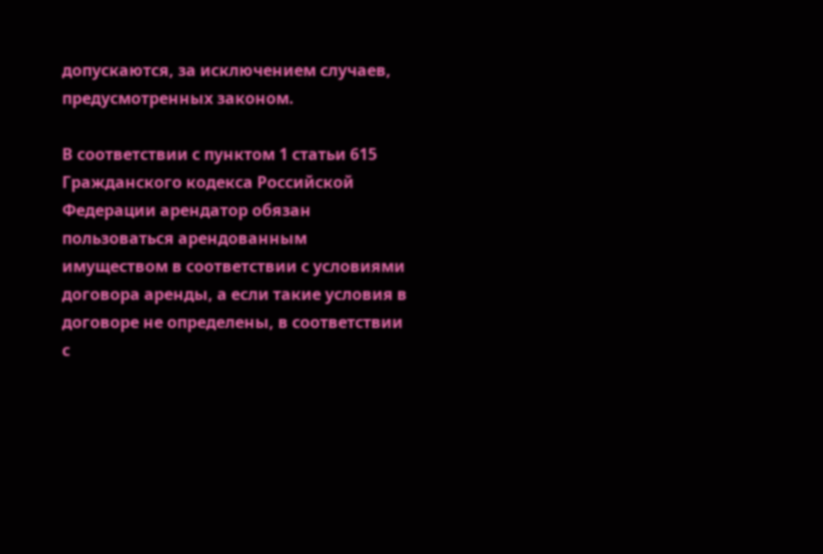допускаются, за исключением случаев, предусмотренных законом.

В соответствии с пунктом 1 статьи 615 Гражданского кодекса Российской Федерации арендатор обязан пользоваться арендованным имуществом в соответствии с условиями договора аренды, а если такие условия в договоре не определены, в соответствии с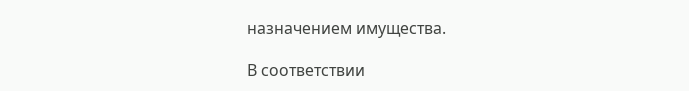назначением имущества.

В соответствии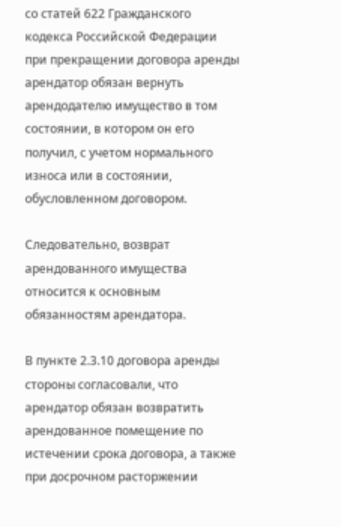со статей 622 Гражданского кодекса Российской Федерации при прекращении договора аренды арендатор обязан вернуть арендодателю имущество в том состоянии, в котором он его получил, с учетом нормального износа или в состоянии, обусловленном договором.

Следовательно, возврат арендованного имущества относится к основным обязанностям арендатора.

В пункте 2.3.10 договора аренды стороны согласовали, что арендатор обязан возвратить арендованное помещение по истечении срока договора, а также при досрочном расторжении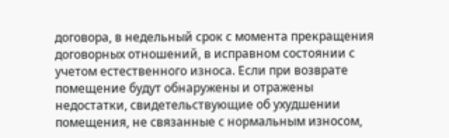договора, в недельный срок с момента прекращения договорных отношений, в исправном состоянии с учетом естественного износа. Если при возврате помещение будут обнаружены и отражены недостатки, свидетельствующие об ухудшении помещения, не связанные с нормальным износом,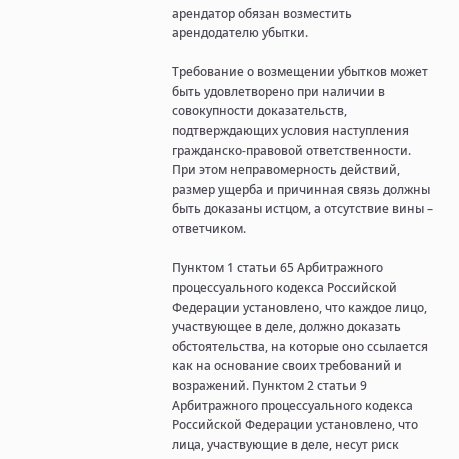арендатор обязан возместить арендодателю убытки.

Требование о возмещении убытков может быть удовлетворено при наличии в совокупности доказательств, подтверждающих условия наступления гражданско-правовой ответственности. При этом неправомерность действий, размер ущерба и причинная связь должны быть доказаны истцом, а отсутствие вины – ответчиком.

Пунктом 1 статьи 65 Арбитражного процессуального кодекса Российской Федерации установлено, что каждое лицо, участвующее в деле, должно доказать обстоятельства, на которые оно ссылается как на основание своих требований и возражений. Пунктом 2 статьи 9 Арбитражного процессуального кодекса Российской Федерации установлено, что лица, участвующие в деле, несут риск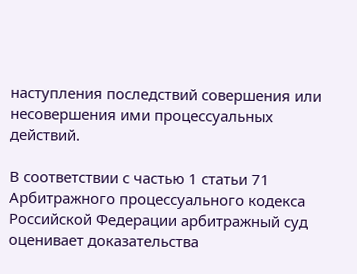наступления последствий совершения или несовершения ими процессуальных действий.

В соответствии с частью 1 статьи 71 Арбитражного процессуального кодекса Российской Федерации арбитражный суд оценивает доказательства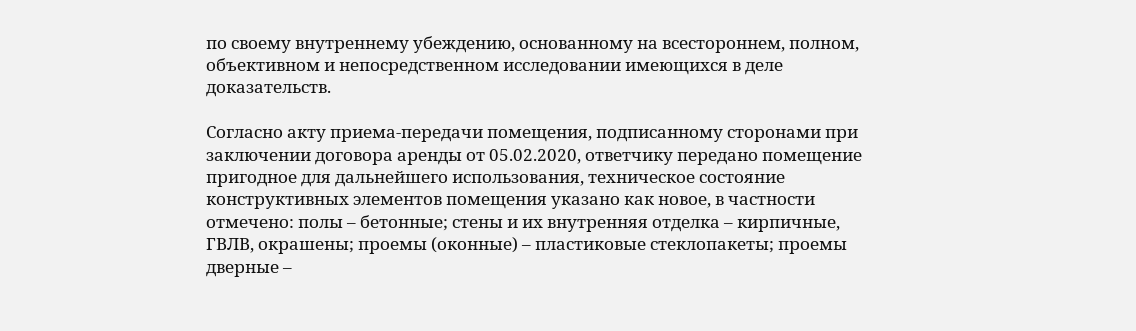по своему внутреннему убеждению, основанному на всестороннем, полном, объективном и непосредственном исследовании имеющихся в деле доказательств.

Согласно акту приема-передачи помещения, подписанному сторонами при заключении договора аренды от 05.02.2020, ответчику передано помещение пригодное для дальнейшего использования, техническое состояние конструктивных элементов помещения указано как новое, в частности отмечено: полы – бетонные; стены и их внутренняя отделка – кирпичные, ГВЛВ, окрашены; проемы (оконные) – пластиковые стеклопакеты; проемы дверные –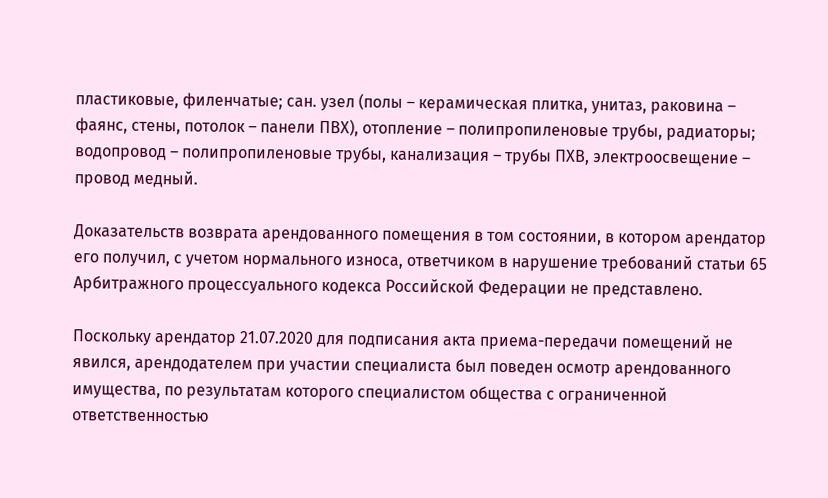пластиковые, филенчатые; сан. узел (полы – керамическая плитка, унитаз, раковина – фаянс, стены, потолок – панели ПВХ), отопление – полипропиленовые трубы, радиаторы; водопровод – полипропиленовые трубы, канализация – трубы ПХВ, электроосвещение – провод медный.

Доказательств возврата арендованного помещения в том состоянии, в котором арендатор его получил, с учетом нормального износа, ответчиком в нарушение требований статьи 65 Арбитражного процессуального кодекса Российской Федерации не представлено.

Поскольку арендатор 21.07.2020 для подписания акта приема-передачи помещений не явился, арендодателем при участии специалиста был поведен осмотр арендованного имущества, по результатам которого специалистом общества с ограниченной ответственностью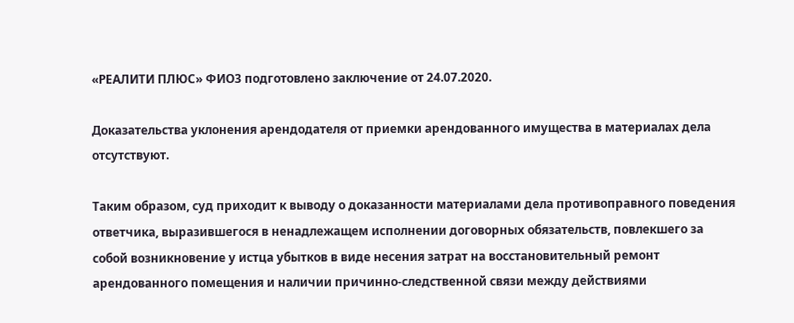«РЕАЛИТИ ПЛЮС» ФИО3 подготовлено заключение от 24.07.2020.

Доказательства уклонения арендодателя от приемки арендованного имущества в материалах дела отсутствуют.

Таким образом, суд приходит к выводу о доказанности материалами дела противоправного поведения ответчика, выразившегося в ненадлежащем исполнении договорных обязательств, повлекшего за собой возникновение у истца убытков в виде несения затрат на восстановительный ремонт арендованного помещения и наличии причинно-следственной связи между действиями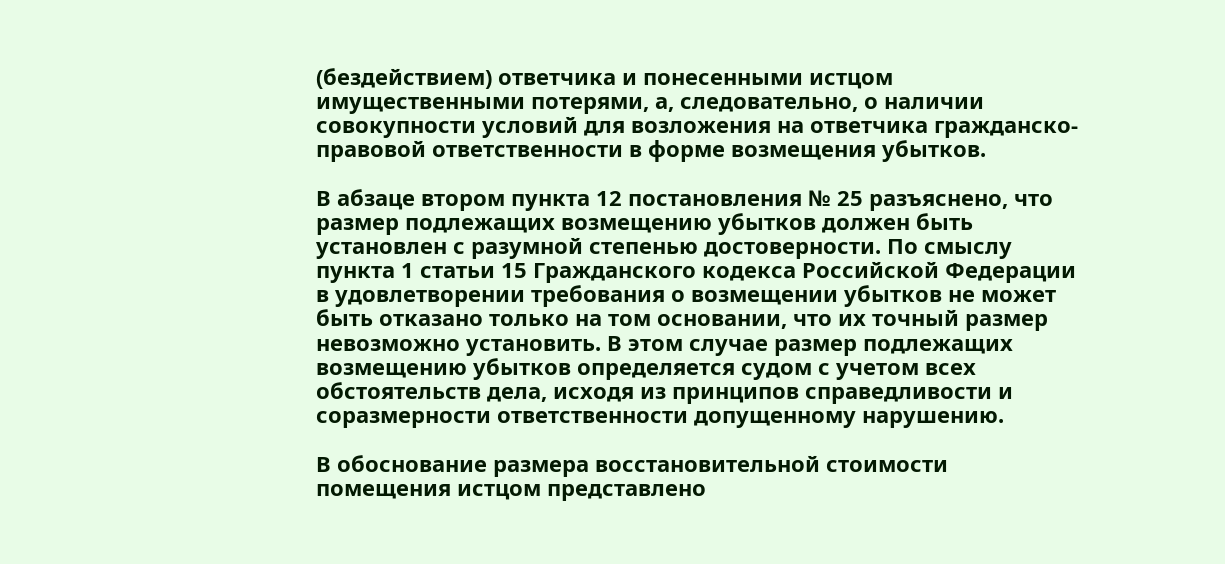(бездействием) ответчика и понесенными истцом имущественными потерями, а, следовательно, о наличии совокупности условий для возложения на ответчика гражданско-правовой ответственности в форме возмещения убытков.

В абзаце втором пункта 12 постановления № 25 разъяснено, что размер подлежащих возмещению убытков должен быть установлен с разумной степенью достоверности. По смыслу пункта 1 статьи 15 Гражданского кодекса Российской Федерации в удовлетворении требования о возмещении убытков не может быть отказано только на том основании, что их точный размер невозможно установить. В этом случае размер подлежащих возмещению убытков определяется судом с учетом всех обстоятельств дела, исходя из принципов справедливости и соразмерности ответственности допущенному нарушению.

В обоснование размера восстановительной стоимости помещения истцом представлено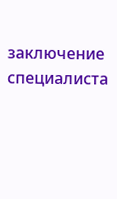заключение специалиста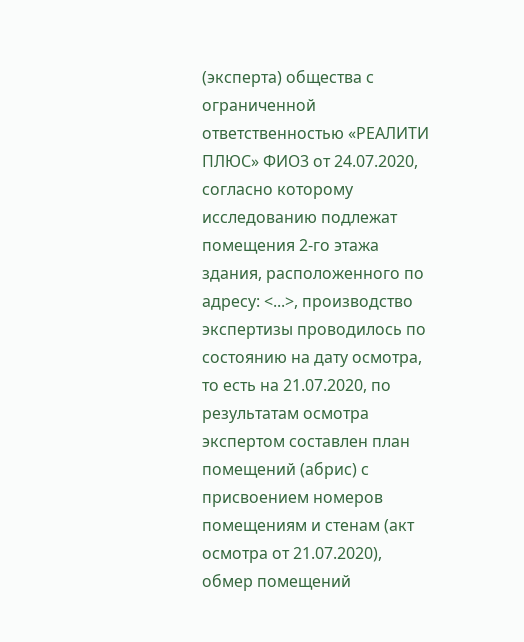(эксперта) общества с ограниченной ответственностью «РЕАЛИТИ ПЛЮС» ФИО3 от 24.07.2020, согласно которому исследованию подлежат помещения 2-го этажа здания, расположенного по адресу: <...>, производство экспертизы проводилось по состоянию на дату осмотра, то есть на 21.07.2020, по результатам осмотра экспертом составлен план помещений (абрис) с присвоением номеров помещениям и стенам (акт осмотра от 21.07.2020), обмер помещений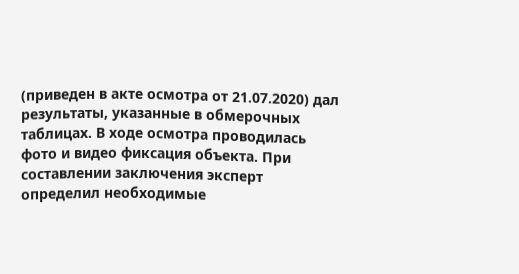(приведен в акте осмотра от 21.07.2020) дал результаты, указанные в обмерочных таблицах. В ходе осмотра проводилась фото и видео фиксация объекта. При составлении заключения эксперт определил необходимые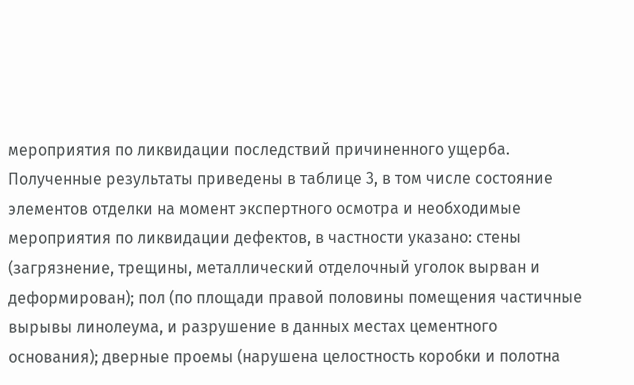мероприятия по ликвидации последствий причиненного ущерба. Полученные результаты приведены в таблице 3, в том числе состояние элементов отделки на момент экспертного осмотра и необходимые мероприятия по ликвидации дефектов, в частности указано: стены (загрязнение, трещины, металлический отделочный уголок вырван и деформирован); пол (по площади правой половины помещения частичные вырывы линолеума, и разрушение в данных местах цементного основания); дверные проемы (нарушена целостность коробки и полотна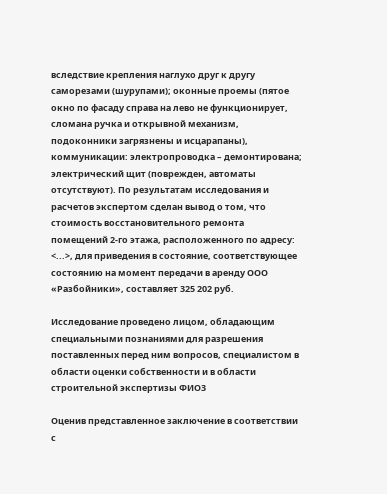вследствие крепления наглухо друг к другу саморезами (шурупами); оконные проемы (пятое окно по фасаду справа на лево не функционирует, сломана ручка и открывной механизм, подоконники загрязнены и исцарапаны), коммуникации: электропроводка – демонтирована; электрический щит (поврежден, автоматы отсутствуют). По результатам исследования и расчетов экспертом сделан вывод о том, что стоимость восстановительного ремонта помещений 2-го этажа, расположенного по адресу: <...>, для приведения в состояние, соответствующее состоянию на момент передачи в аренду ООО «Разбойники», составляет 325 202 руб.

Исследование проведено лицом, обладающим специальными познаниями для разрешения поставленных перед ним вопросов, специалистом в области оценки собственности и в области строительной экспертизы ФИО3

Оценив представленное заключение в соответствии с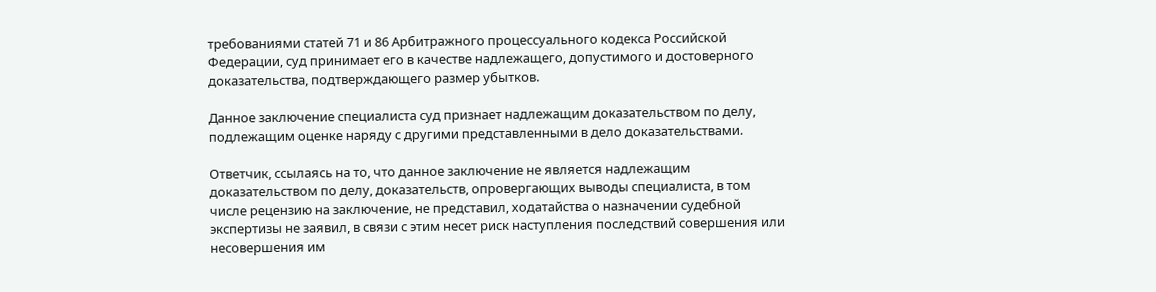требованиями статей 71 и 86 Арбитражного процессуального кодекса Российской Федерации, суд принимает его в качестве надлежащего, допустимого и достоверного доказательства, подтверждающего размер убытков.

Данное заключение специалиста суд признает надлежащим доказательством по делу, подлежащим оценке наряду с другими представленными в дело доказательствами.

Ответчик, ссылаясь на то, что данное заключение не является надлежащим доказательством по делу, доказательств, опровергающих выводы специалиста, в том числе рецензию на заключение, не представил, ходатайства о назначении судебной экспертизы не заявил, в связи с этим несет риск наступления последствий совершения или несовершения им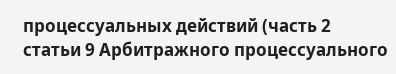процессуальных действий (часть 2 статьи 9 Арбитражного процессуального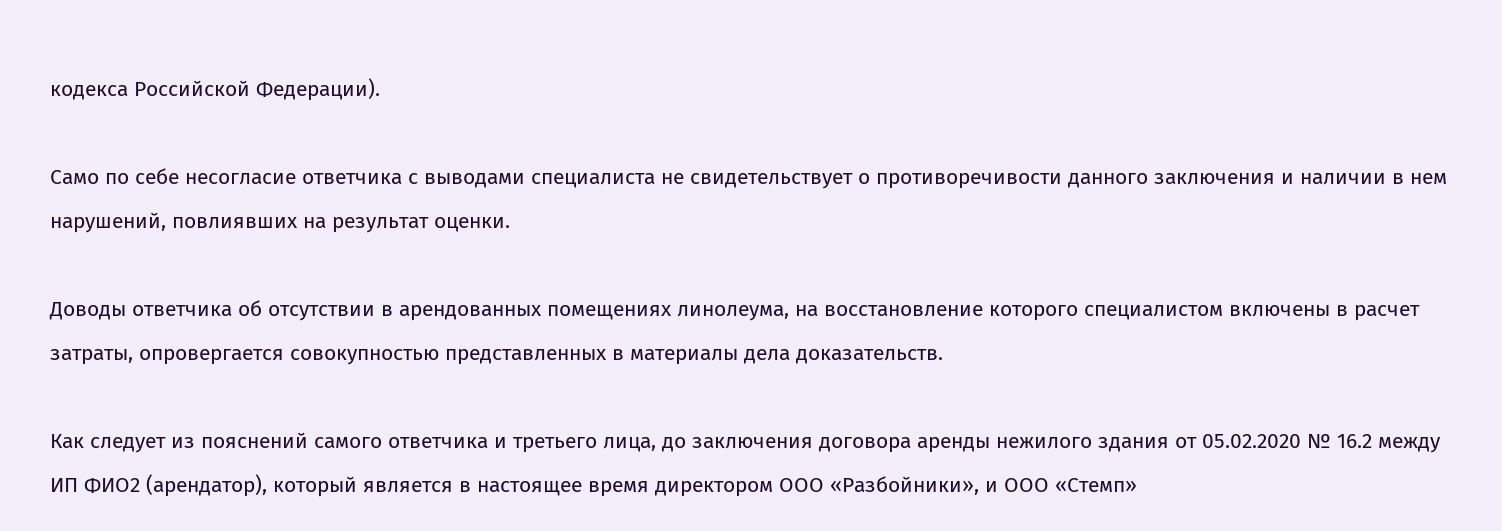кодекса Российской Федерации).

Само по себе несогласие ответчика с выводами специалиста не свидетельствует о противоречивости данного заключения и наличии в нем нарушений, повлиявших на результат оценки.

Доводы ответчика об отсутствии в арендованных помещениях линолеума, на восстановление которого специалистом включены в расчет затраты, опровергается совокупностью представленных в материалы дела доказательств.

Как следует из пояснений самого ответчика и третьего лица, до заключения договора аренды нежилого здания от 05.02.2020 № 16.2 между ИП ФИО2 (арендатор), который является в настоящее время директором ООО «Разбойники», и ООО «Стемп»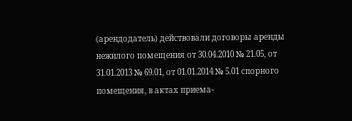(арендодатель) действовали договоры аренды нежилого помещения от 30.04.2010 № 21.05, от 31.01.2013 № 69.01, от 01.01.2014 № 5.01 спорного помещения, в актах приема-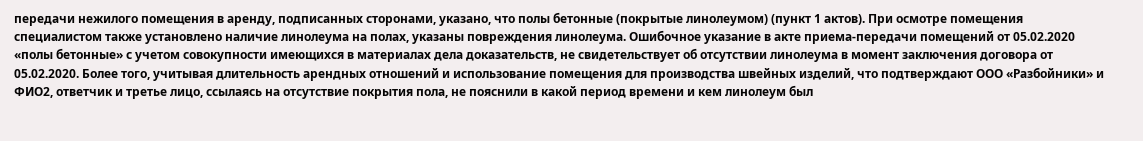передачи нежилого помещения в аренду, подписанных сторонами, указано, что полы бетонные (покрытые линолеумом) (пункт 1 актов). При осмотре помещения специалистом также установлено наличие линолеума на полах, указаны повреждения линолеума. Ошибочное указание в акте приема-передачи помещений от 05.02.2020 «полы бетонные» с учетом совокупности имеющихся в материалах дела доказательств, не свидетельствует об отсутствии линолеума в момент заключения договора от 05.02.2020. Более того, учитывая длительность арендных отношений и использование помещения для производства швейных изделий, что подтверждают ООО «Разбойники» и ФИО2, ответчик и третье лицо, ссылаясь на отсутствие покрытия пола, не пояснили в какой период времени и кем линолеум был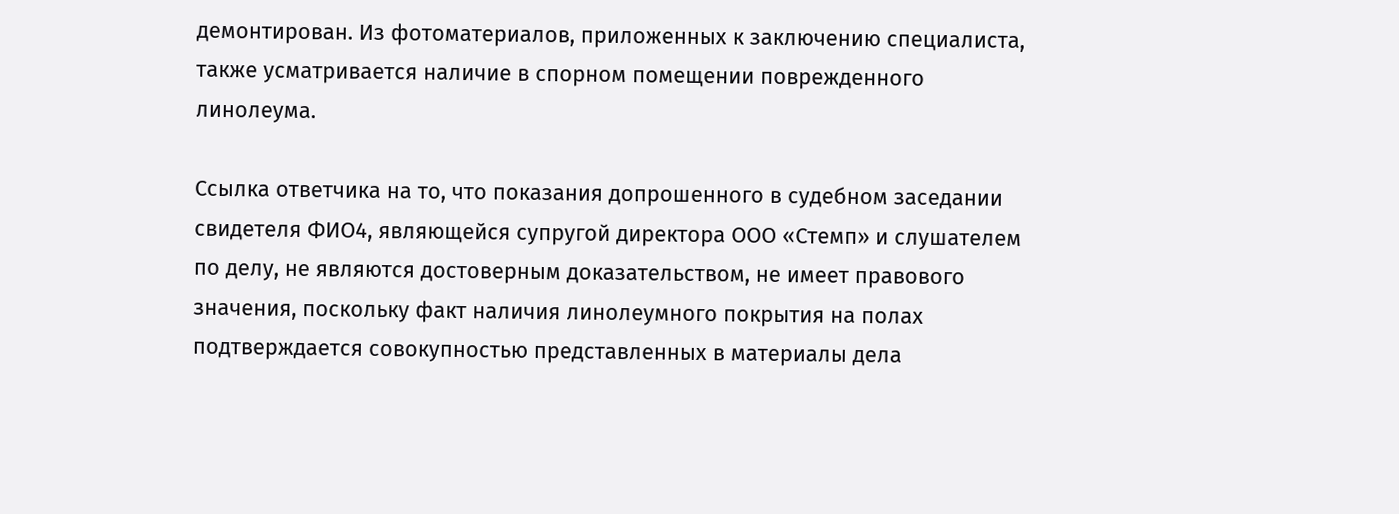демонтирован. Из фотоматериалов, приложенных к заключению специалиста, также усматривается наличие в спорном помещении поврежденного линолеума.

Ссылка ответчика на то, что показания допрошенного в судебном заседании свидетеля ФИО4, являющейся супругой директора ООО «Стемп» и слушателем по делу, не являются достоверным доказательством, не имеет правового значения, поскольку факт наличия линолеумного покрытия на полах подтверждается совокупностью представленных в материалы дела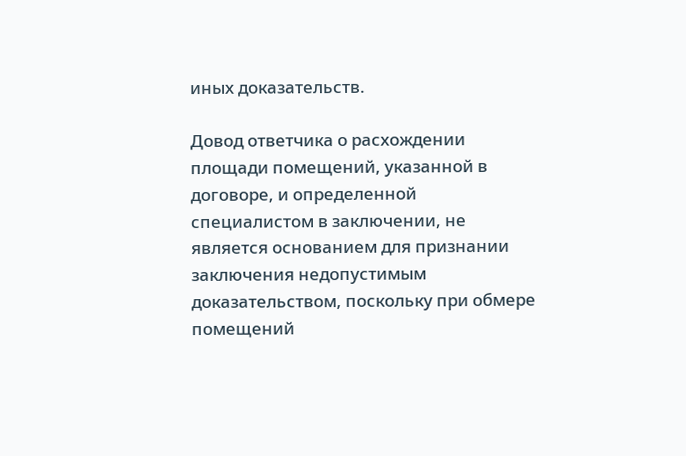иных доказательств.

Довод ответчика о расхождении площади помещений, указанной в договоре, и определенной специалистом в заключении, не является основанием для признании заключения недопустимым доказательством, поскольку при обмере помещений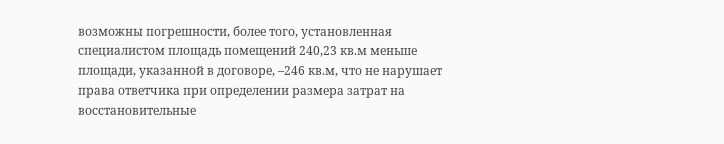возможны погрешности, более того, установленная специалистом площадь помещений 240,23 кв.м меньше площади, указанной в договоре, –246 кв.м, что не нарушает права ответчика при определении размера затрат на восстановительные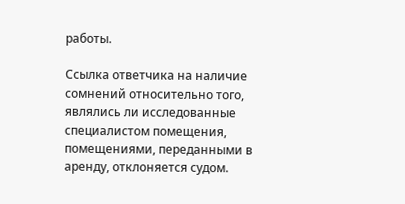работы.

Ссылка ответчика на наличие сомнений относительно того, являлись ли исследованные специалистом помещения, помещениями, переданными в аренду, отклоняется судом.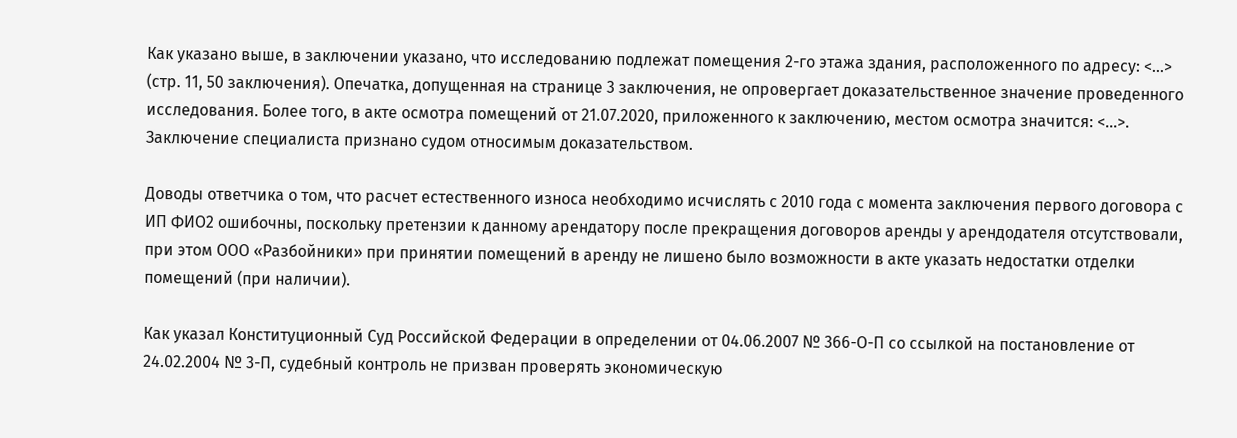Как указано выше, в заключении указано, что исследованию подлежат помещения 2-го этажа здания, расположенного по адресу: <...> (стр. 11, 50 заключения). Опечатка, допущенная на странице 3 заключения, не опровергает доказательственное значение проведенного исследования. Более того, в акте осмотра помещений от 21.07.2020, приложенного к заключению, местом осмотра значится: <...>. Заключение специалиста признано судом относимым доказательством.

Доводы ответчика о том, что расчет естественного износа необходимо исчислять с 2010 года с момента заключения первого договора с ИП ФИО2 ошибочны, поскольку претензии к данному арендатору после прекращения договоров аренды у арендодателя отсутствовали, при этом ООО «Разбойники» при принятии помещений в аренду не лишено было возможности в акте указать недостатки отделки помещений (при наличии).

Как указал Конституционный Суд Российской Федерации в определении от 04.06.2007 № 366-О-П со ссылкой на постановление от 24.02.2004 № 3-П, судебный контроль не призван проверять экономическую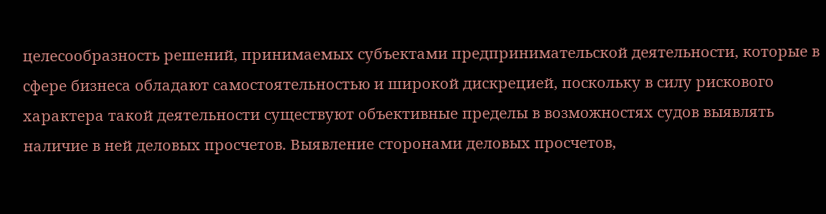целесообразность решений, принимаемых субъектами предпринимательской деятельности, которые в сфере бизнеса обладают самостоятельностью и широкой дискрецией, поскольку в силу рискового характера такой деятельности существуют объективные пределы в возможностях судов выявлять наличие в ней деловых просчетов. Выявление сторонами деловых просчетов,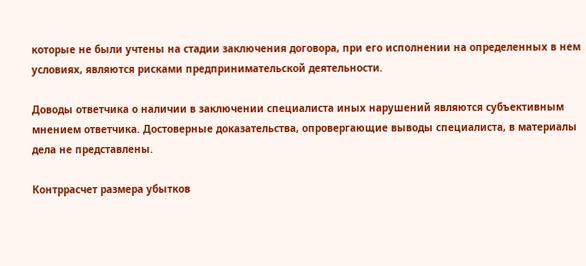которые не были учтены на стадии заключения договора, при его исполнении на определенных в нем условиях, являются рисками предпринимательской деятельности.

Доводы ответчика о наличии в заключении специалиста иных нарушений являются субъективным мнением ответчика. Достоверные доказательства, опровергающие выводы специалиста, в материалы дела не представлены.

Контррасчет размера убытков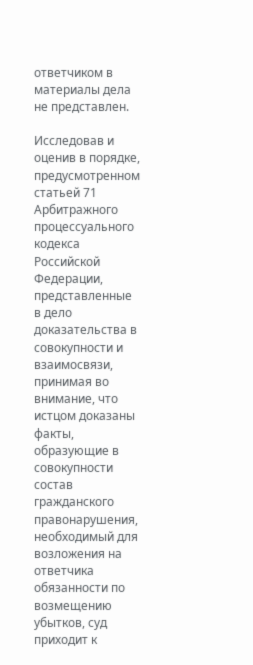ответчиком в материалы дела не представлен.

Исследовав и оценив в порядке, предусмотренном статьей 71 Арбитражного процессуального кодекса Российской Федерации, представленные в дело доказательства в совокупности и взаимосвязи, принимая во внимание, что истцом доказаны факты, образующие в совокупности состав гражданского правонарушения, необходимый для возложения на ответчика обязанности по возмещению убытков, суд приходит к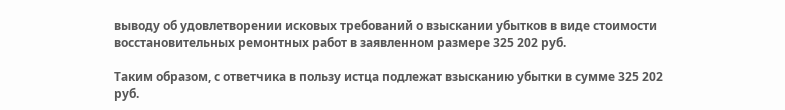выводу об удовлетворении исковых требований о взыскании убытков в виде стоимости восстановительных ремонтных работ в заявленном размере 325 202 руб.

Таким образом, с ответчика в пользу истца подлежат взысканию убытки в сумме 325 202 руб.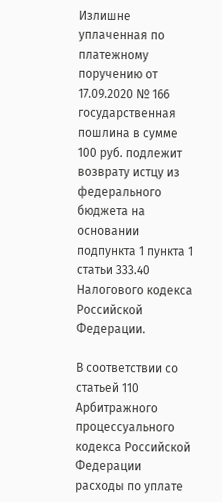Излишне уплаченная по платежному поручению от 17.09.2020 № 166 государственная пошлина в сумме 100 руб. подлежит возврату истцу из федерального бюджета на основании подпункта 1 пункта 1 статьи 333.40 Налогового кодекса Российской Федерации.

В соответствии со статьей 110 Арбитражного процессуального кодекса Российской Федерации расходы по уплате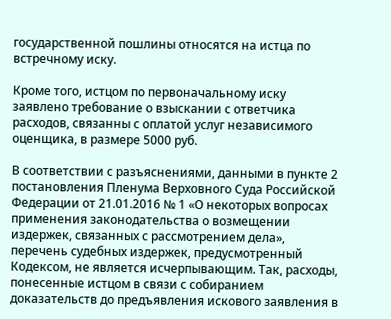государственной пошлины относятся на истца по встречному иску.

Кроме того, истцом по первоначальному иску заявлено требование о взыскании с ответчика расходов, связанны с оплатой услуг независимого оценщика, в размере 5000 руб.

В соответствии с разъяснениями, данными в пункте 2 постановления Пленума Верховного Суда Российской Федерации от 21.01.2016 № 1 «О некоторых вопросах применения законодательства о возмещении издержек, связанных с рассмотрением дела», перечень судебных издержек, предусмотренный Кодексом, не является исчерпывающим. Так, расходы, понесенные истцом в связи с собиранием доказательств до предъявления искового заявления в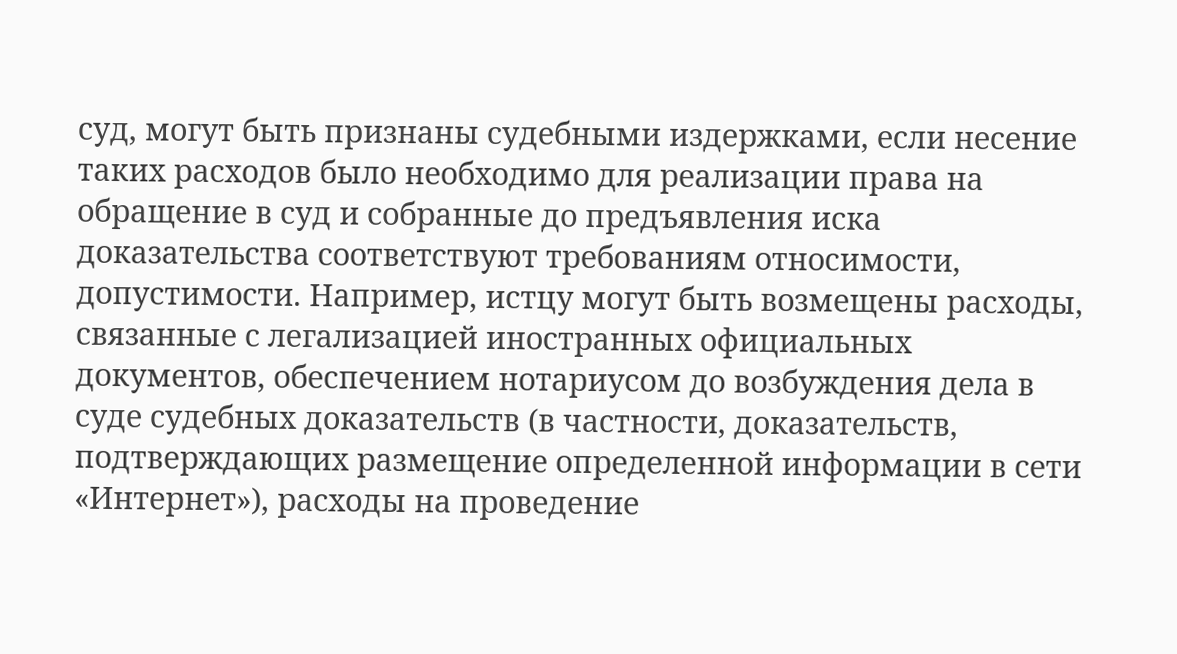суд, могут быть признаны судебными издержками, если несение таких расходов было необходимо для реализации права на обращение в суд и собранные до предъявления иска доказательства соответствуют требованиям относимости, допустимости. Например, истцу могут быть возмещены расходы, связанные с легализацией иностранных официальных документов, обеспечением нотариусом до возбуждения дела в суде судебных доказательств (в частности, доказательств, подтверждающих размещение определенной информации в сети «Интернет»), расходы на проведение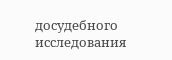досудебного исследования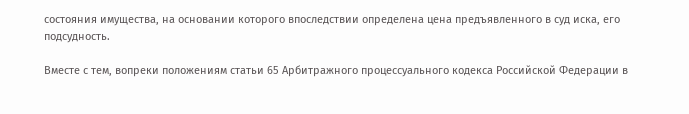состояния имущества, на основании которого впоследствии определена цена предъявленного в суд иска, его подсудность.

Вместе с тем, вопреки положениям статьи 65 Арбитражного процессуального кодекса Российской Федерации в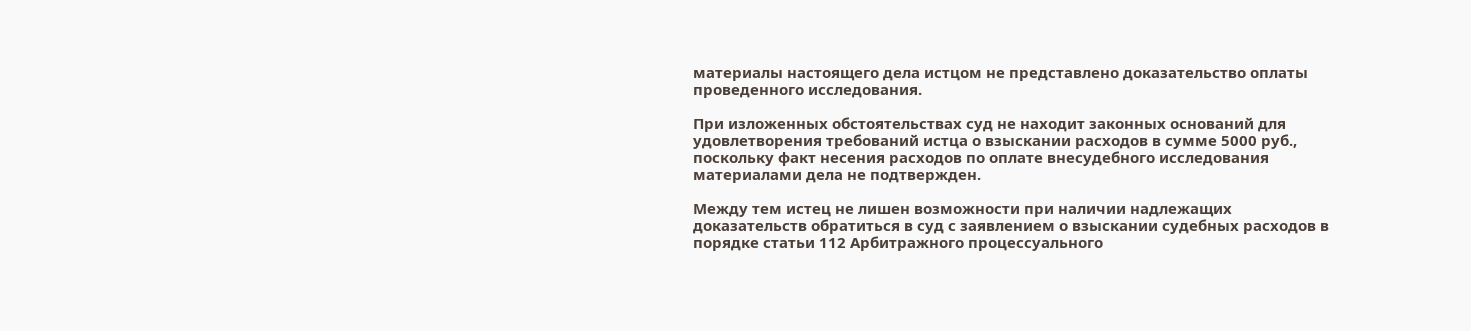материалы настоящего дела истцом не представлено доказательство оплаты проведенного исследования.

При изложенных обстоятельствах суд не находит законных оснований для удовлетворения требований истца о взыскании расходов в сумме 5000 руб., поскольку факт несения расходов по оплате внесудебного исследования материалами дела не подтвержден.

Между тем истец не лишен возможности при наличии надлежащих доказательств обратиться в суд с заявлением о взыскании судебных расходов в порядке статьи 112 Арбитражного процессуального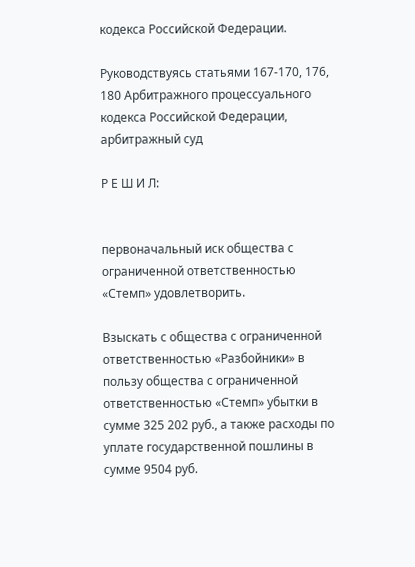кодекса Российской Федерации.

Руководствуясь статьями 167-170, 176, 180 Арбитражного процессуального кодекса Российской Федерации, арбитражный суд

Р Е Ш И Л:


первоначальный иск общества с ограниченной ответственностью «Стемп» удовлетворить.

Взыскать с общества с ограниченной ответственностью «Разбойники» в пользу общества с ограниченной ответственностью «Стемп» убытки в сумме 325 202 руб., а также расходы по уплате государственной пошлины в сумме 9504 руб.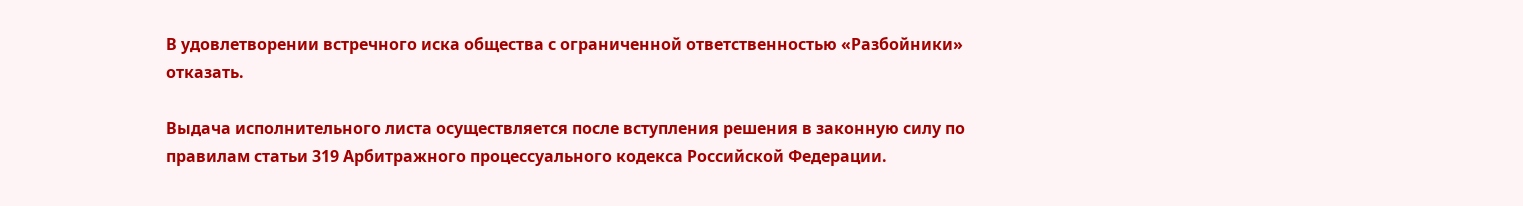В удовлетворении встречного иска общества с ограниченной ответственностью «Разбойники» отказать.

Выдача исполнительного листа осуществляется после вступления решения в законную силу по правилам статьи 319 Арбитражного процессуального кодекса Российской Федерации.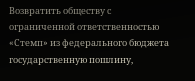Возвратить обществу с ограниченной ответственностью «Стемп» из федерального бюджета государственную пошлину,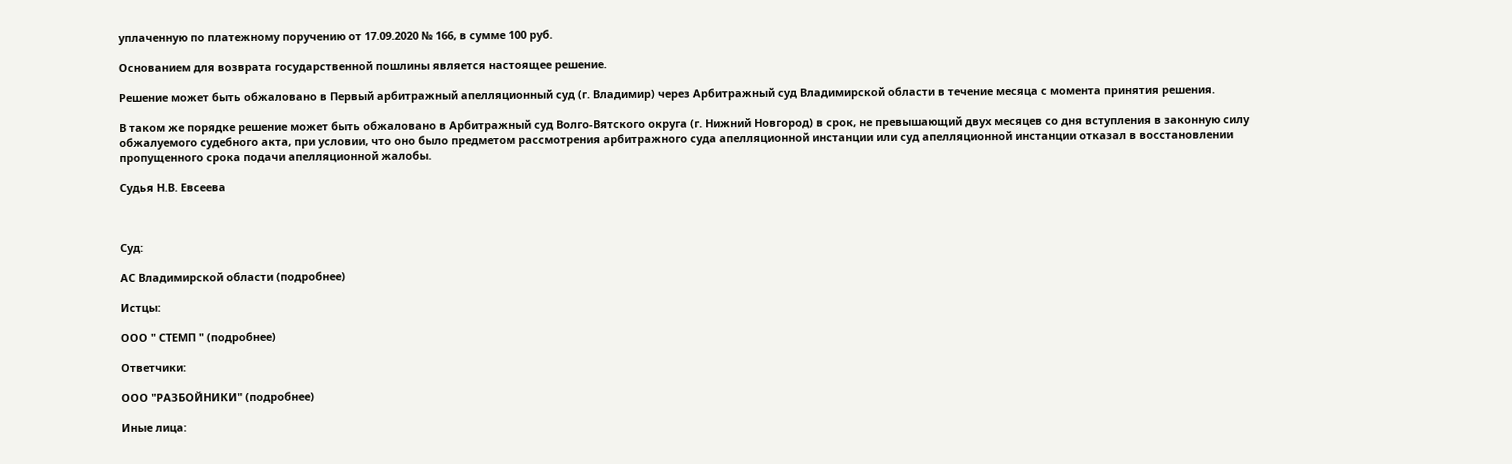уплаченную по платежному поручению от 17.09.2020 № 166, в сумме 100 руб.

Основанием для возврата государственной пошлины является настоящее решение.

Решение может быть обжаловано в Первый арбитражный апелляционный суд (г. Владимир) через Арбитражный суд Владимирской области в течение месяца с момента принятия решения.

В таком же порядке решение может быть обжаловано в Арбитражный суд Волго-Вятского округа (г. Нижний Новгород) в срок, не превышающий двух месяцев со дня вступления в законную силу обжалуемого судебного акта, при условии, что оно было предметом рассмотрения арбитражного суда апелляционной инстанции или суд апелляционной инстанции отказал в восстановлении пропущенного срока подачи апелляционной жалобы.

Судья Н.В. Евсеева



Суд:

АС Владимирской области (подробнее)

Истцы:

ООО " СТЕМП " (подробнее)

Ответчики:

ООО "РАЗБОЙНИКИ" (подробнее)

Иные лица: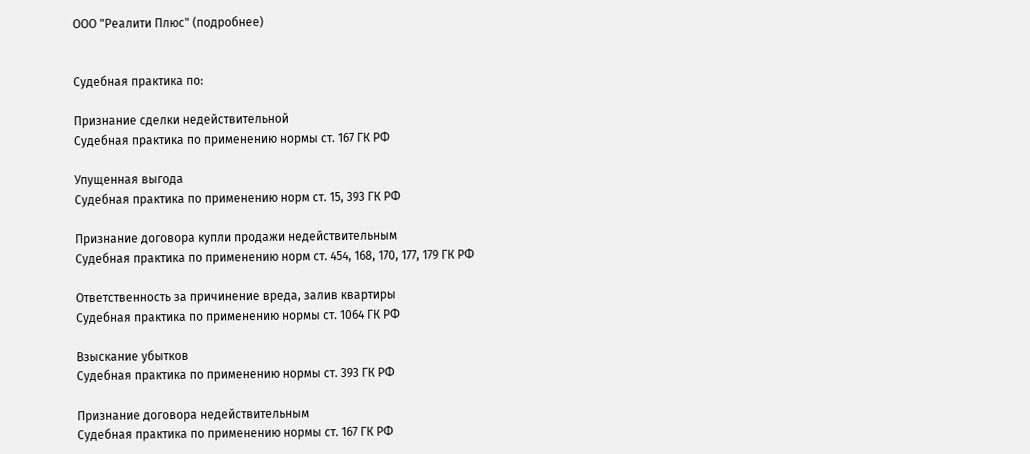ООО "Реалити Плюс" (подробнее)


Судебная практика по:

Признание сделки недействительной
Судебная практика по применению нормы ст. 167 ГК РФ

Упущенная выгода
Судебная практика по применению норм ст. 15, 393 ГК РФ

Признание договора купли продажи недействительным
Судебная практика по применению норм ст. 454, 168, 170, 177, 179 ГК РФ

Ответственность за причинение вреда, залив квартиры
Судебная практика по применению нормы ст. 1064 ГК РФ

Взыскание убытков
Судебная практика по применению нормы ст. 393 ГК РФ

Признание договора недействительным
Судебная практика по применению нормы ст. 167 ГК РФ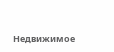Недвижимое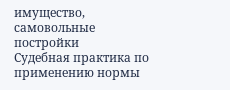имущество, самовольные постройки
Судебная практика по применению нормы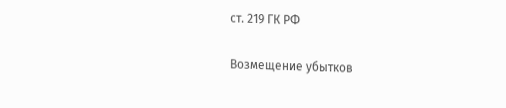ст. 219 ГК РФ

Возмещение убытков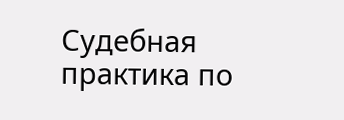Судебная практика по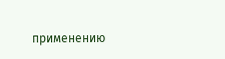применению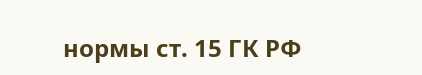нормы ст. 15 ГК РФ